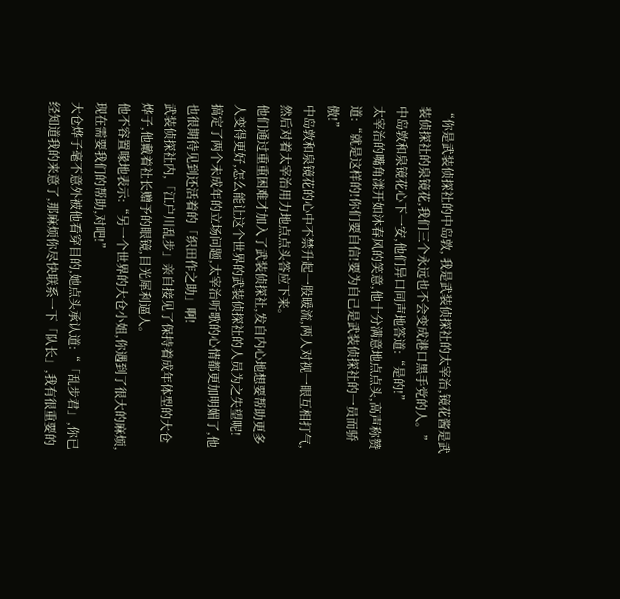“你是武装侦探社的中岛敦, 我是武装侦探社的太宰治,镜花酱是武装侦探社的泉镜花,我们三个永远也不会变成港口黑手党的人。”
中岛敦和泉镜花心下一安,他们异口同声地答道:“是的!”
太宰治的嘴角漾开如沐春风的笑意,他十分满意地点点头,高声称赞道:“就是这样的!你们要自信!要为自己是武装侦探社的一员而骄傲!”
中岛敦和泉镜花的心中不禁升起一股暖流,两人对视一眼互相打气,然后对着太宰治用力地点点头答应下来。
他们通过重重困难才加入了武装侦探社,发自内心地想要帮助更多人变得更好,怎么能让这个世界的武装侦探社的人员为之失望呢!
搞定了两个未成年的立场问题,太宰治听歌的心情都更加明媚了,他也很期待见到还活着的「织田作之助」啊!
武装侦探社内,「江户川乱步」亲自接见了保持着成年体型的大仓烨子,他戴着社长赠予的眼镜,目光犀利逼人。
他不容置喙地表示:“另一个世界的大仓小姐,你遇到了很大的麻烦,现在需要我们的帮助,对吧!”
大仓烨子毫不意外被他看穿目的,她点头承认道:“「乱步君」,你已经知道我的来意了,那麻烦你尽快联系一下「队长」,我有很重要的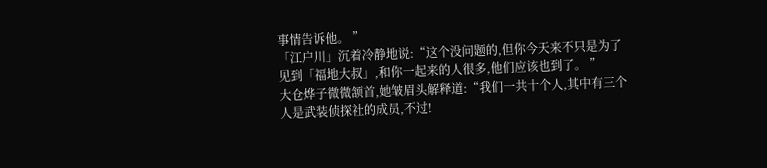事情告诉他。 ”
「江户川」沉着冷静地说:“这个没问题的,但你今天来不只是为了见到「福地大叔」,和你一起来的人很多,他们应该也到了。 ”
大仓烨子微微颔首,她皱眉头解释道:“我们一共十个人,其中有三个人是武装侦探社的成员,不过!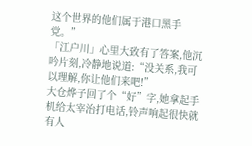这个世界的他们属于港口黑手党。”
「江户川」心里大致有了答案,他沉吟片刻,冷静地说道:“没关系,我可以理解,你让他们来吧!”
大仓烨子回了个“好”字,她拿起手机给太宰治打电话,铃声响起很快就有人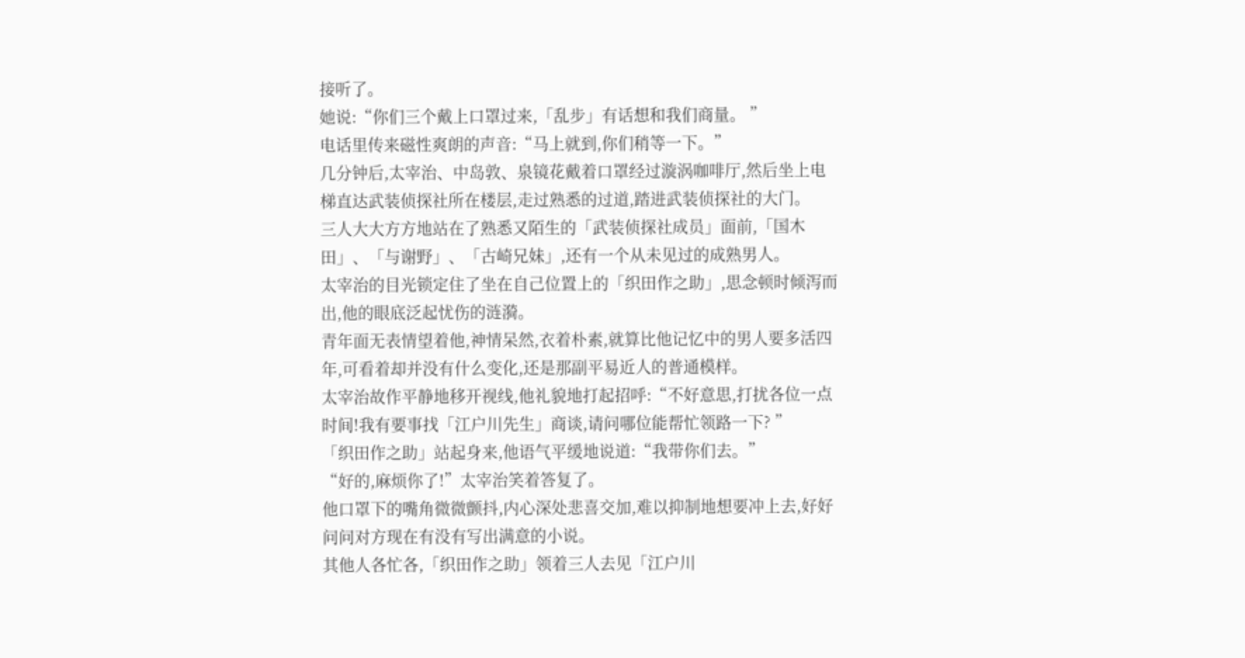接听了。
她说:“你们三个戴上口罩过来,「乱步」有话想和我们商量。 ”
电话里传来磁性爽朗的声音:“马上就到,你们稍等一下。”
几分钟后,太宰治、中岛敦、泉镜花戴着口罩经过漩涡咖啡厅,然后坐上电梯直达武装侦探社所在楼层,走过熟悉的过道,踏进武装侦探社的大门。
三人大大方方地站在了熟悉又陌生的「武装侦探社成员」面前,「国木田」、「与谢野」、「古崎兄妹」,还有一个从未见过的成熟男人。
太宰治的目光锁定住了坐在自己位置上的「织田作之助」,思念顿时倾泻而出,他的眼底泛起忧伤的涟漪。
青年面无表情望着他,神情呆然,衣着朴素,就算比他记忆中的男人要多活四年,可看着却并没有什么变化,还是那副平易近人的普通模样。
太宰治故作平静地移开视线,他礼貌地打起招呼:“不好意思,打扰各位一点时间!我有要事找「江户川先生」商谈,请问哪位能帮忙领路一下? ”
「织田作之助」站起身来,他语气平缓地说道:“我带你们去。”
“好的,麻烦你了!”太宰治笑着答复了。
他口罩下的嘴角微微颤抖,内心深处悲喜交加,难以抑制地想要冲上去,好好问问对方现在有没有写出满意的小说。
其他人各忙各,「织田作之助」领着三人去见「江户川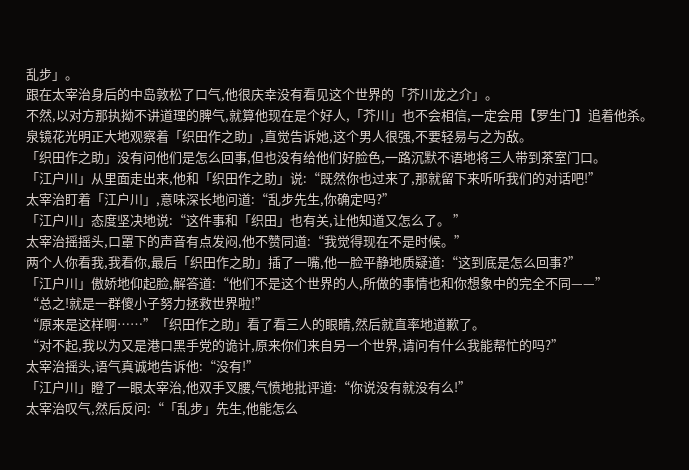乱步」。
跟在太宰治身后的中岛敦松了口气,他很庆幸没有看见这个世界的「芥川龙之介」。
不然,以对方那执拗不讲道理的脾气,就算他现在是个好人,「芥川」也不会相信,一定会用【罗生门】追着他杀。
泉镜花光明正大地观察着「织田作之助」,直觉告诉她,这个男人很强,不要轻易与之为敌。
「织田作之助」没有问他们是怎么回事,但也没有给他们好脸色,一路沉默不语地将三人带到茶室门口。
「江户川」从里面走出来,他和「织田作之助」说:“既然你也过来了,那就留下来听听我们的对话吧!”
太宰治盯着「江户川」,意味深长地问道:“乱步先生,你确定吗?”
「江户川」态度坚决地说:“这件事和「织田」也有关,让他知道又怎么了。 ”
太宰治摇摇头,口罩下的声音有点发闷,他不赞同道:“我觉得现在不是时候。”
两个人你看我,我看你,最后「织田作之助」插了一嘴,他一脸平静地质疑道:“这到底是怎么回事?”
「江户川」傲娇地仰起脸,解答道:“他们不是这个世界的人,所做的事情也和你想象中的完全不同——”
“总之!就是一群傻小子努力拯救世界啦!”
“原来是这样啊……”「织田作之助」看了看三人的眼睛,然后就直率地道歉了。
“对不起,我以为又是港口黑手党的诡计,原来你们来自另一个世界,请问有什么我能帮忙的吗?”
太宰治摇头,语气真诚地告诉他:“没有!”
「江户川」瞪了一眼太宰治,他双手叉腰,气愤地批评道:“你说没有就没有么!”
太宰治叹气,然后反问:“「乱步」先生,他能怎么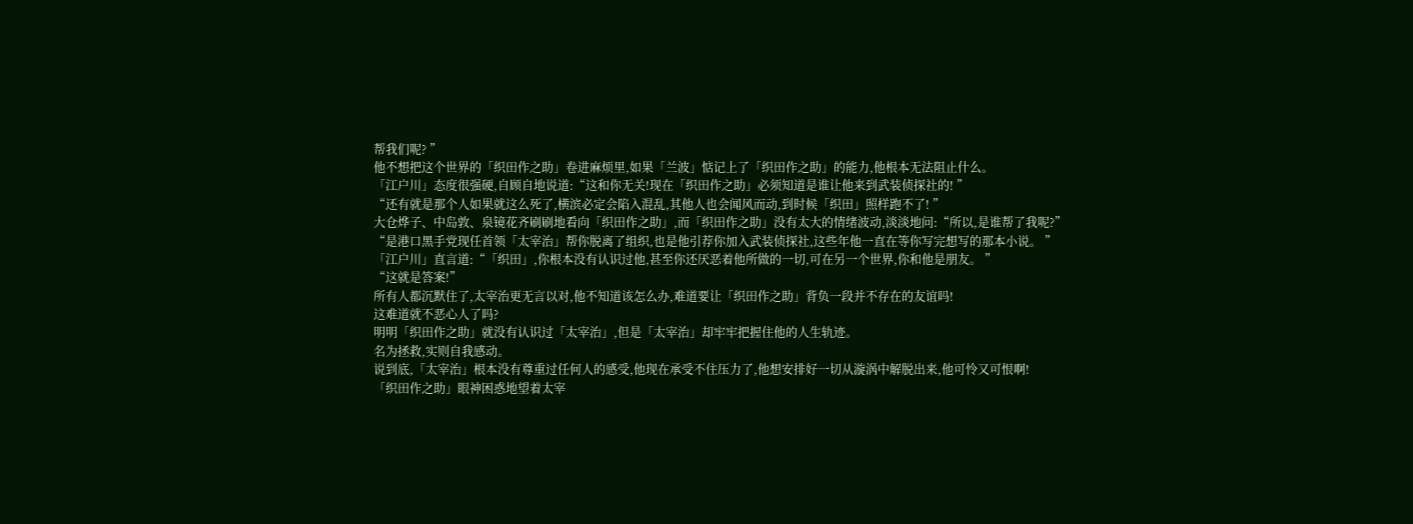帮我们呢? ”
他不想把这个世界的「织田作之助」卷进麻烦里,如果「兰波」惦记上了「织田作之助」的能力,他根本无法阻止什么。
「江户川」态度很强硬,自顾自地说道:“这和你无关!现在「织田作之助」必须知道是谁让他来到武装侦探社的! ”
“还有就是那个人如果就这么死了,横滨必定会陷入混乱,其他人也会闻风而动,到时候「织田」照样跑不了! ”
大仓烨子、中岛敦、泉镜花齐刷刷地看向「织田作之助」,而「织田作之助」没有太大的情绪波动,淡淡地问:“所以,是谁帮了我呢?”
“是港口黑手党现任首领「太宰治」帮你脱离了组织,也是他引荐你加入武装侦探社,这些年他一直在等你写完想写的那本小说。 ”
「江户川」直言道:“「织田」,你根本没有认识过他,甚至你还厌恶着他所做的一切,可在另一个世界,你和他是朋友。 ”
“这就是答案!”
所有人都沉默住了,太宰治更无言以对,他不知道该怎么办,难道要让「织田作之助」背负一段并不存在的友谊吗!
这难道就不恶心人了吗?
明明「织田作之助」就没有认识过「太宰治」,但是「太宰治」却牢牢把握住他的人生轨迹。
名为拯救,实则自我感动。
说到底,「太宰治」根本没有尊重过任何人的感受,他现在承受不住压力了,他想安排好一切从漩涡中解脱出来,他可怜又可恨啊!
「织田作之助」眼神困惑地望着太宰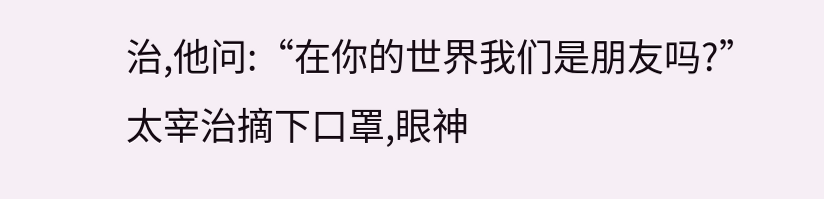治,他问:“在你的世界我们是朋友吗?”
太宰治摘下口罩,眼神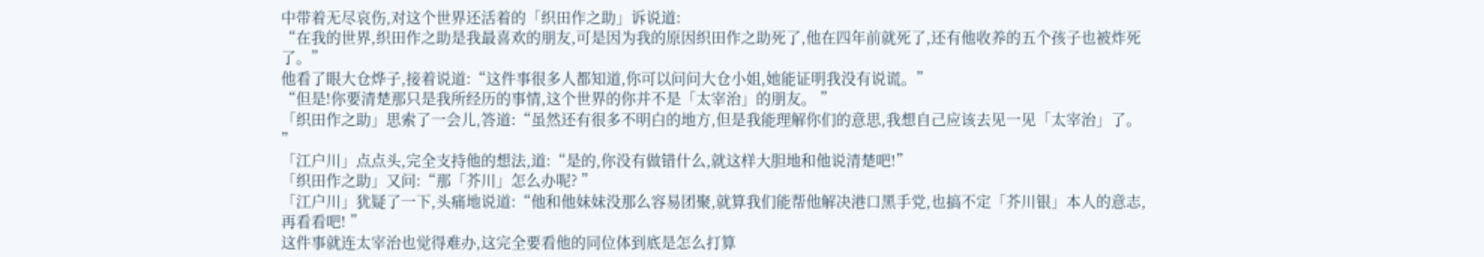中带着无尽哀伤,对这个世界还活着的「织田作之助」诉说道:
“在我的世界,织田作之助是我最喜欢的朋友,可是因为我的原因织田作之助死了,他在四年前就死了,还有他收养的五个孩子也被炸死了。”
他看了眼大仓烨子,接着说道:“这件事很多人都知道,你可以问问大仓小姐,她能证明我没有说谎。”
“但是!你要清楚那只是我所经历的事情,这个世界的你并不是「太宰治」的朋友。 ”
「织田作之助」思索了一会儿,答道:“虽然还有很多不明白的地方,但是我能理解你们的意思,我想自己应该去见一见「太宰治」了。 ”
「江户川」点点头,完全支持他的想法,道:“是的,你没有做错什么,就这样大胆地和他说清楚吧!”
「织田作之助」又问:“那「芥川」怎么办呢? ”
「江户川」犹疑了一下,头痛地说道:“他和他妹妹没那么容易团聚,就算我们能帮他解决港口黑手党,也搞不定「芥川银」本人的意志,再看看吧! ”
这件事就连太宰治也觉得难办,这完全要看他的同位体到底是怎么打算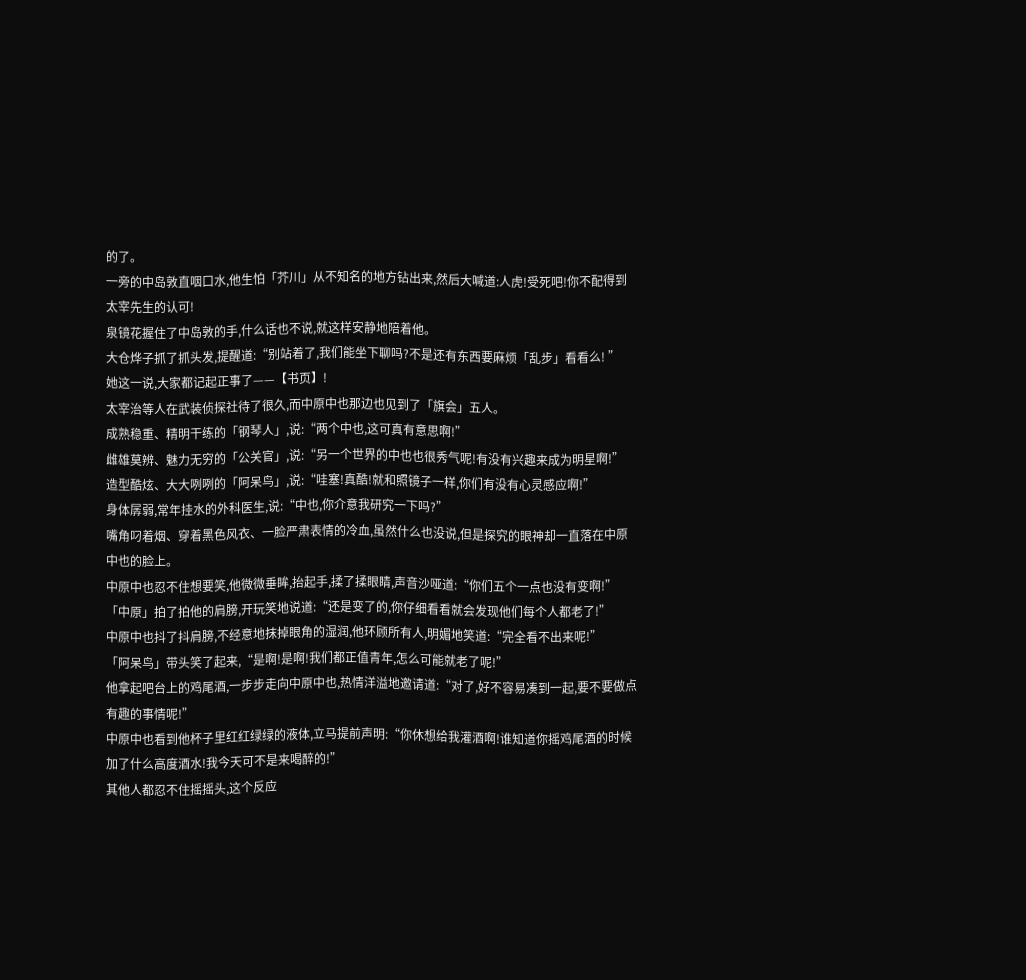的了。
一旁的中岛敦直咽口水,他生怕「芥川」从不知名的地方钻出来,然后大喊道:人虎!受死吧!你不配得到太宰先生的认可!
泉镜花握住了中岛敦的手,什么话也不说,就这样安静地陪着他。
大仓烨子抓了抓头发,提醒道:“别站着了,我们能坐下聊吗?不是还有东西要麻烦「乱步」看看么! ”
她这一说,大家都记起正事了——【书页】!
太宰治等人在武装侦探社待了很久,而中原中也那边也见到了「旗会」五人。
成熟稳重、精明干练的「钢琴人」,说:“两个中也,这可真有意思啊!”
雌雄莫辨、魅力无穷的「公关官」,说:“另一个世界的中也也很秀气呢!有没有兴趣来成为明星啊!”
造型酷炫、大大咧咧的「阿呆鸟」,说:“哇塞!真酷!就和照镜子一样,你们有没有心灵感应啊!”
身体孱弱,常年挂水的外科医生,说:“中也,你介意我研究一下吗?”
嘴角叼着烟、穿着黑色风衣、一脸严肃表情的冷血,虽然什么也没说,但是探究的眼神却一直落在中原中也的脸上。
中原中也忍不住想要笑,他微微垂眸,抬起手,揉了揉眼睛,声音沙哑道:“你们五个一点也没有变啊!”
「中原」拍了拍他的肩膀,开玩笑地说道:“还是变了的,你仔细看看就会发现他们每个人都老了!”
中原中也抖了抖肩膀,不经意地抹掉眼角的湿润,他环顾所有人,明媚地笑道:“完全看不出来呢!”
「阿呆鸟」带头笑了起来,“是啊!是啊!我们都正值青年,怎么可能就老了呢!”
他拿起吧台上的鸡尾酒,一步步走向中原中也,热情洋溢地邀请道:“对了,好不容易凑到一起,要不要做点有趣的事情呢!”
中原中也看到他杯子里红红绿绿的液体,立马提前声明:“你休想给我灌酒啊!谁知道你摇鸡尾酒的时候加了什么高度酒水!我今天可不是来喝醉的!”
其他人都忍不住摇摇头,这个反应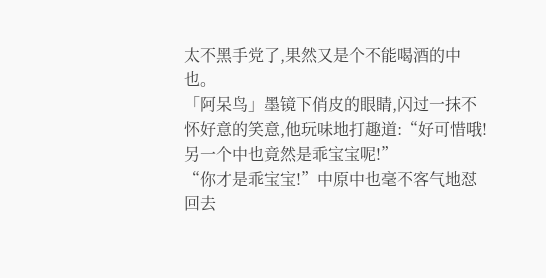太不黑手党了,果然又是个不能喝酒的中也。
「阿呆鸟」墨镜下俏皮的眼睛,闪过一抹不怀好意的笑意,他玩味地打趣道:“好可惜哦!另一个中也竟然是乖宝宝呢!”
“你才是乖宝宝!”中原中也毫不客气地怼回去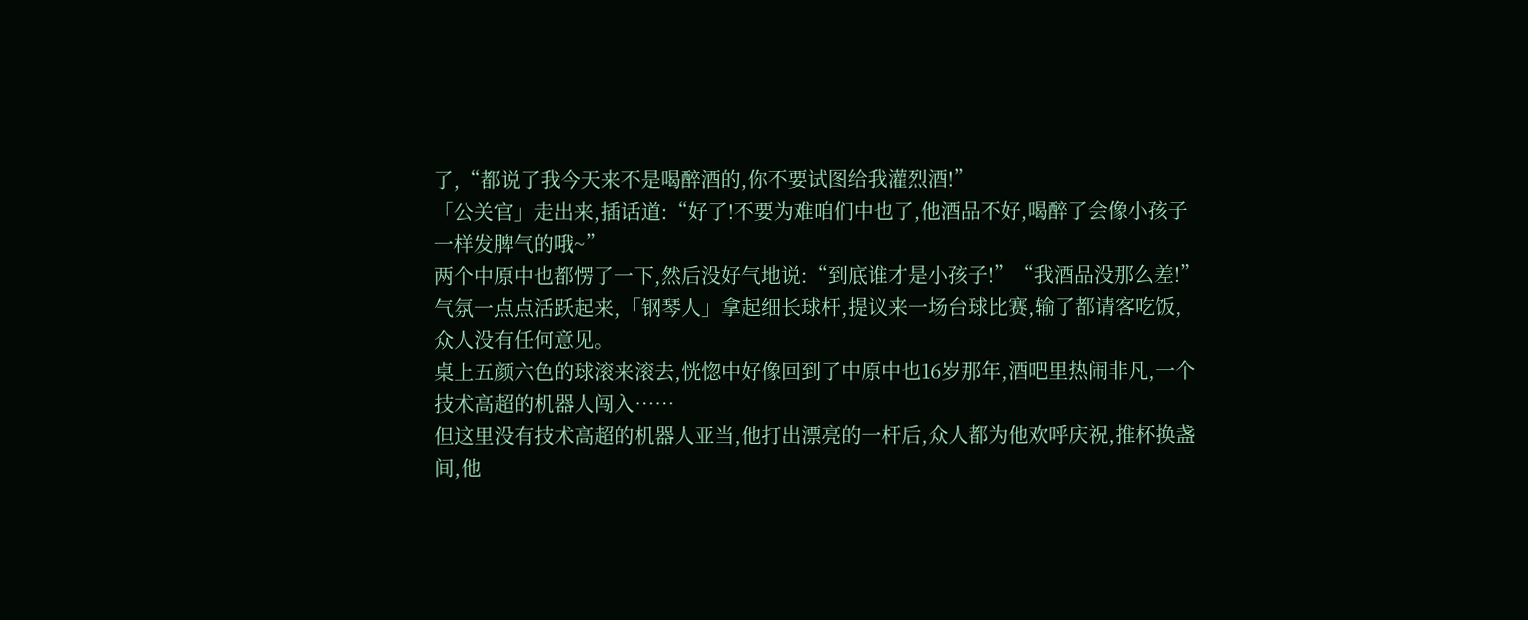了,“都说了我今天来不是喝醉酒的,你不要试图给我灌烈酒!”
「公关官」走出来,插话道:“好了!不要为难咱们中也了,他酒品不好,喝醉了会像小孩子一样发脾气的哦~”
两个中原中也都愣了一下,然后没好气地说:“到底谁才是小孩子!”“我酒品没那么差!”
气氛一点点活跃起来,「钢琴人」拿起细长球杆,提议来一场台球比赛,输了都请客吃饭,众人没有任何意见。
桌上五颜六色的球滚来滚去,恍惚中好像回到了中原中也16岁那年,酒吧里热闹非凡,一个技术高超的机器人闯入……
但这里没有技术高超的机器人亚当,他打出漂亮的一杆后,众人都为他欢呼庆祝,推杯换盏间,他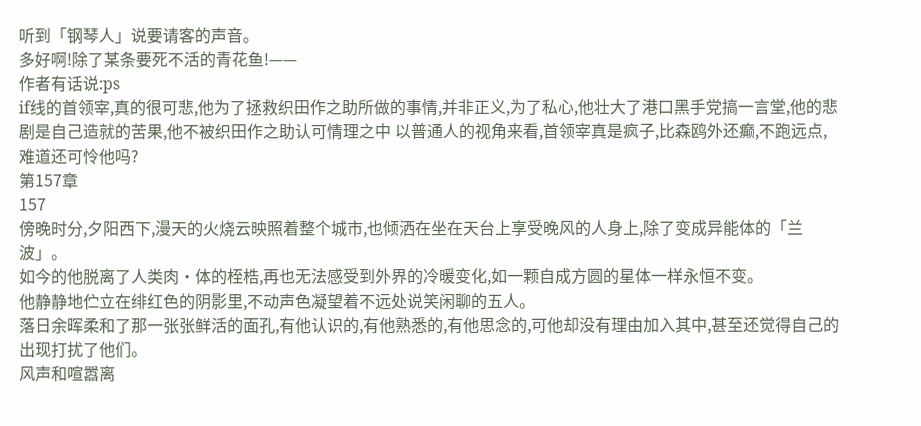听到「钢琴人」说要请客的声音。
多好啊!除了某条要死不活的青花鱼!——
作者有话说:ps
if线的首领宰,真的很可悲,他为了拯救织田作之助所做的事情,并非正义,为了私心,他壮大了港口黑手党搞一言堂,他的悲剧是自己造就的苦果,他不被织田作之助认可情理之中 以普通人的视角来看,首领宰真是疯子,比森鸥外还癫,不跑远点,难道还可怜他吗?
第157章
157
傍晚时分,夕阳西下,漫天的火烧云映照着整个城市,也倾洒在坐在天台上享受晚风的人身上,除了变成异能体的「兰波」。
如今的他脱离了人类肉·体的桎梏,再也无法感受到外界的冷暖变化,如一颗自成方圆的星体一样永恒不变。
他静静地伫立在绯红色的阴影里,不动声色凝望着不远处说笑闲聊的五人。
落日余晖柔和了那一张张鲜活的面孔,有他认识的,有他熟悉的,有他思念的,可他却没有理由加入其中,甚至还觉得自己的出现打扰了他们。
风声和喧嚣离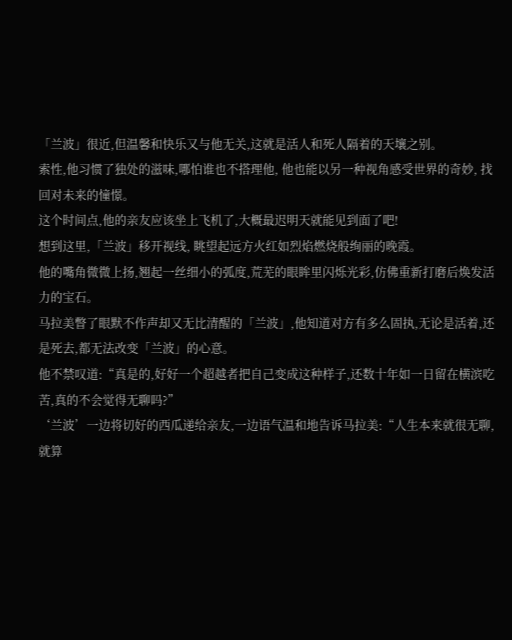「兰波」很近,但温馨和快乐又与他无关,这就是活人和死人隔着的天壤之别。
索性,他习惯了独处的滋味,哪怕谁也不搭理他, 他也能以另一种视角感受世界的奇妙, 找回对未来的憧憬。
这个时间点,他的亲友应该坐上飞机了,大概最迟明天就能见到面了吧!
想到这里,「兰波」移开视线, 眺望起远方火红如烈焰燃烧般绚丽的晚霞。
他的嘴角微微上扬,翘起一丝细小的弧度,荒芜的眼眸里闪烁光彩,仿佛重新打磨后焕发活力的宝石。
马拉美瞥了眼默不作声却又无比清醒的「兰波」,他知道对方有多么固执,无论是活着,还是死去,都无法改变「兰波」的心意。
他不禁叹道:“真是的,好好一个超越者把自己变成这种样子,还数十年如一日留在横滨吃苦,真的不会觉得无聊吗?”
‘兰波’一边将切好的西瓜递给亲友,一边语气温和地告诉马拉美:“人生本来就很无聊,就算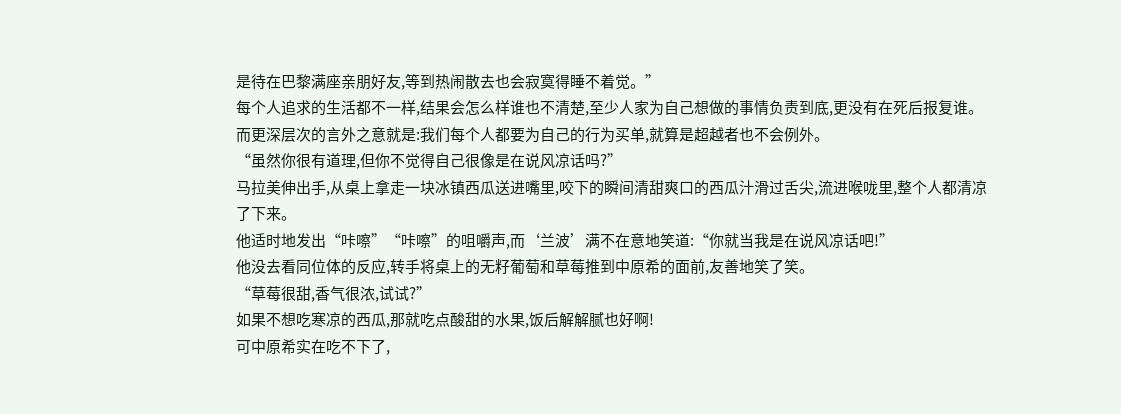是待在巴黎满座亲朋好友,等到热闹散去也会寂寞得睡不着觉。”
每个人追求的生活都不一样,结果会怎么样谁也不清楚,至少人家为自己想做的事情负责到底,更没有在死后报复谁。
而更深层次的言外之意就是:我们每个人都要为自己的行为买单,就算是超越者也不会例外。
“虽然你很有道理,但你不觉得自己很像是在说风凉话吗?”
马拉美伸出手,从桌上拿走一块冰镇西瓜送进嘴里,咬下的瞬间清甜爽口的西瓜汁滑过舌尖,流进喉咙里,整个人都清凉了下来。
他适时地发出“咔嚓”“咔嚓”的咀嚼声,而‘兰波’满不在意地笑道:“你就当我是在说风凉话吧!”
他没去看同位体的反应,转手将桌上的无籽葡萄和草莓推到中原希的面前,友善地笑了笑。
“草莓很甜,香气很浓,试试?”
如果不想吃寒凉的西瓜,那就吃点酸甜的水果,饭后解解腻也好啊!
可中原希实在吃不下了,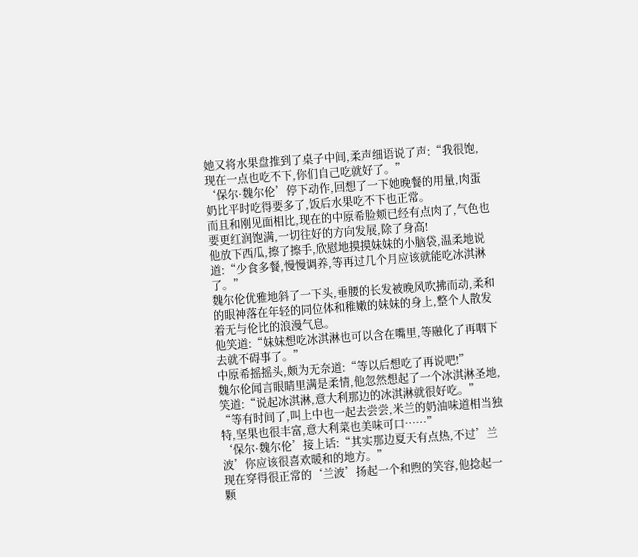她又将水果盘推到了桌子中间,柔声细语说了声:“我很饱,现在一点也吃不下,你们自己吃就好了。”
‘保尔·魏尔伦’停下动作,回想了一下她晚餐的用量,肉蛋奶比平时吃得要多了,饭后水果吃不下也正常。
而且和刚见面相比,现在的中原希脸颊已经有点肉了,气色也要更红润饱满,一切往好的方向发展,除了身高!
他放下西瓜,擦了擦手,欣慰地摸摸妹妹的小脑袋,温柔地说道:“少食多餐,慢慢调养,等再过几个月应该就能吃冰淇淋了。”
魏尔伦优雅地斜了一下头,垂腰的长发被晚风吹拂而动,柔和的眼神落在年轻的同位体和稚嫩的妹妹的身上,整个人散发着无与伦比的浪漫气息。
他笑道:“妹妹想吃冰淇淋也可以含在嘴里,等融化了再咽下去就不碍事了。”
中原希摇摇头,颇为无奈道:“等以后想吃了再说吧!”
魏尔伦闻言眼睛里满是柔情,他忽然想起了一个冰淇淋圣地,笑道:“说起冰淇淋,意大利那边的冰淇淋就很好吃。”
“等有时间了,叫上中也一起去尝尝,米兰的奶油味道相当独特,坚果也很丰富,意大利菜也美味可口……”
‘保尔·魏尔伦’接上话:“其实那边夏天有点热,不过’兰波’你应该很喜欢暖和的地方。”
现在穿得很正常的‘兰波’扬起一个和煦的笑容,他捻起一颗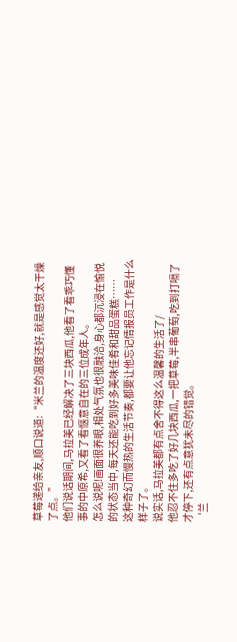草莓递给亲友,顺口说道:“米兰的温度还好,就是感觉太干燥了点。”
他们说话期间,马拉美已经解决了三块西瓜,他看了看乖巧懂事的中原希,又看了看惬意自在的三位成年人。
怎么说呢!画面很养眼,相处气氛也很融洽,身心都沉浸在愉悦的状态当中,每天还能吃到好多美味佳肴和甜品蛋糕……
这种奇幻而慢热的生活节奏,都要让他忘记情报员工作是什么样子了。
说实话,马拉美都有点舍不得这么温馨的生活了/
他忍不住多吃了好几块西瓜,一把草莓,半串葡萄,吃到打嗝了才停下,还有点意犹未尽的错觉。
‘兰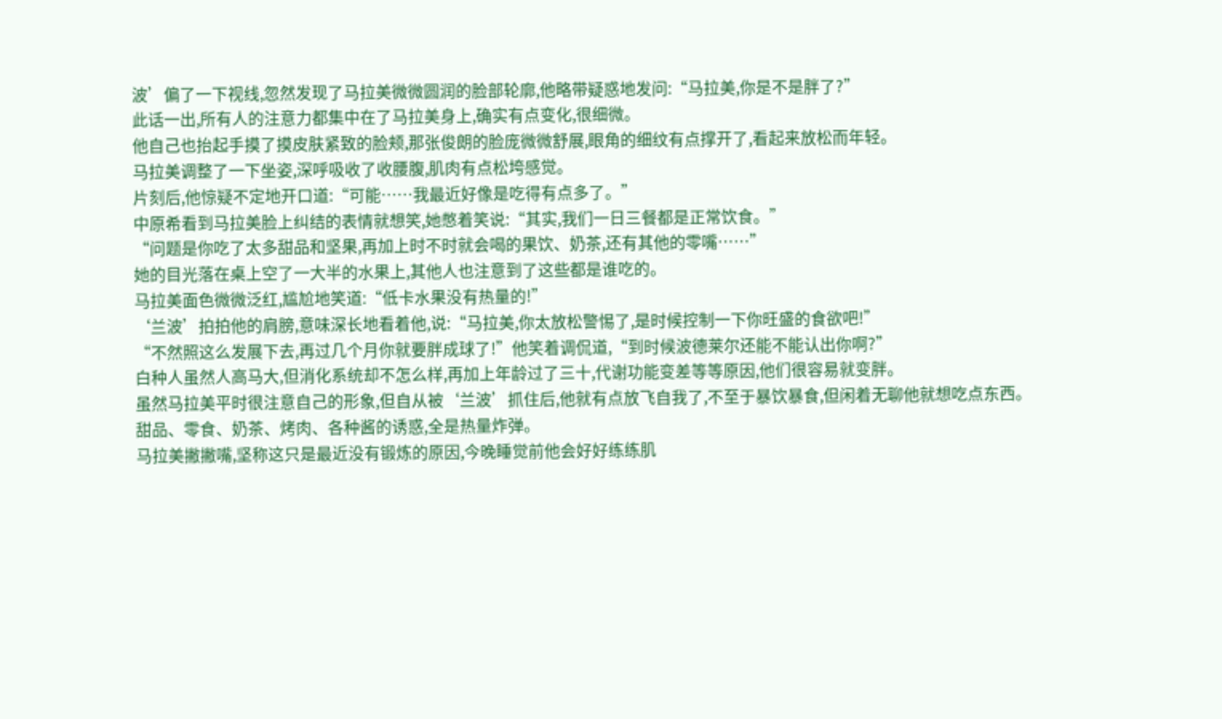波’偏了一下视线,忽然发现了马拉美微微圆润的脸部轮廓,他略带疑惑地发问:“马拉美,你是不是胖了?”
此话一出,所有人的注意力都集中在了马拉美身上,确实有点变化,很细微。
他自己也抬起手摸了摸皮肤紧致的脸颊,那张俊朗的脸庞微微舒展,眼角的细纹有点撑开了,看起来放松而年轻。
马拉美调整了一下坐姿,深呼吸收了收腰腹,肌肉有点松垮感觉。
片刻后,他惊疑不定地开口道:“可能……我最近好像是吃得有点多了。”
中原希看到马拉美脸上纠结的表情就想笑,她憋着笑说:“其实,我们一日三餐都是正常饮食。”
“问题是你吃了太多甜品和坚果,再加上时不时就会喝的果饮、奶茶,还有其他的零嘴……”
她的目光落在桌上空了一大半的水果上,其他人也注意到了这些都是谁吃的。
马拉美面色微微泛红,尴尬地笑道:“低卡水果没有热量的!”
‘兰波’拍拍他的肩膀,意味深长地看着他,说:“马拉美,你太放松警惕了,是时候控制一下你旺盛的食欲吧!”
“不然照这么发展下去,再过几个月你就要胖成球了!”他笑着调侃道,“到时候波德莱尔还能不能认出你啊?”
白种人虽然人高马大,但消化系统却不怎么样,再加上年龄过了三十,代谢功能变差等等原因,他们很容易就变胖。
虽然马拉美平时很注意自己的形象,但自从被‘兰波’抓住后,他就有点放飞自我了,不至于暴饮暴食,但闲着无聊他就想吃点东西。
甜品、零食、奶茶、烤肉、各种酱的诱惑,全是热量炸弹。
马拉美撇撇嘴,坚称这只是最近没有锻炼的原因,今晚睡觉前他会好好练练肌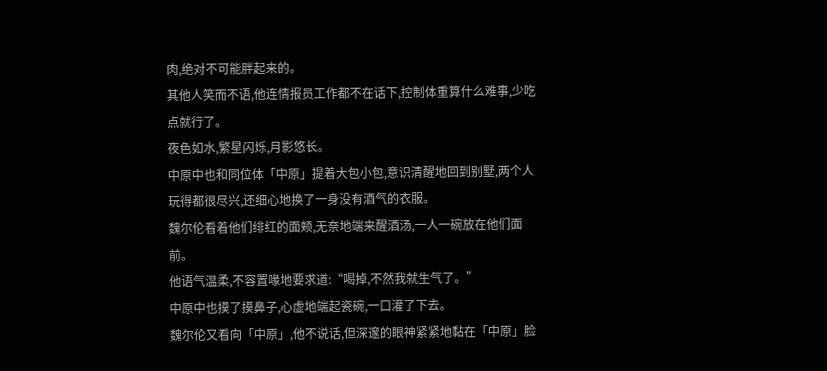肉,绝对不可能胖起来的。
其他人笑而不语,他连情报员工作都不在话下,控制体重算什么难事,少吃点就行了。
夜色如水,繁星闪烁,月影悠长。
中原中也和同位体「中原」提着大包小包,意识清醒地回到别墅,两个人玩得都很尽兴,还细心地换了一身没有酒气的衣服。
魏尔伦看着他们绯红的面颊,无奈地端来醒酒汤,一人一碗放在他们面前。
他语气温柔,不容置喙地要求道:“喝掉,不然我就生气了。”
中原中也摸了摸鼻子,心虚地端起瓷碗,一口灌了下去。
魏尔伦又看向「中原」,他不说话,但深邃的眼神紧紧地黏在「中原」脸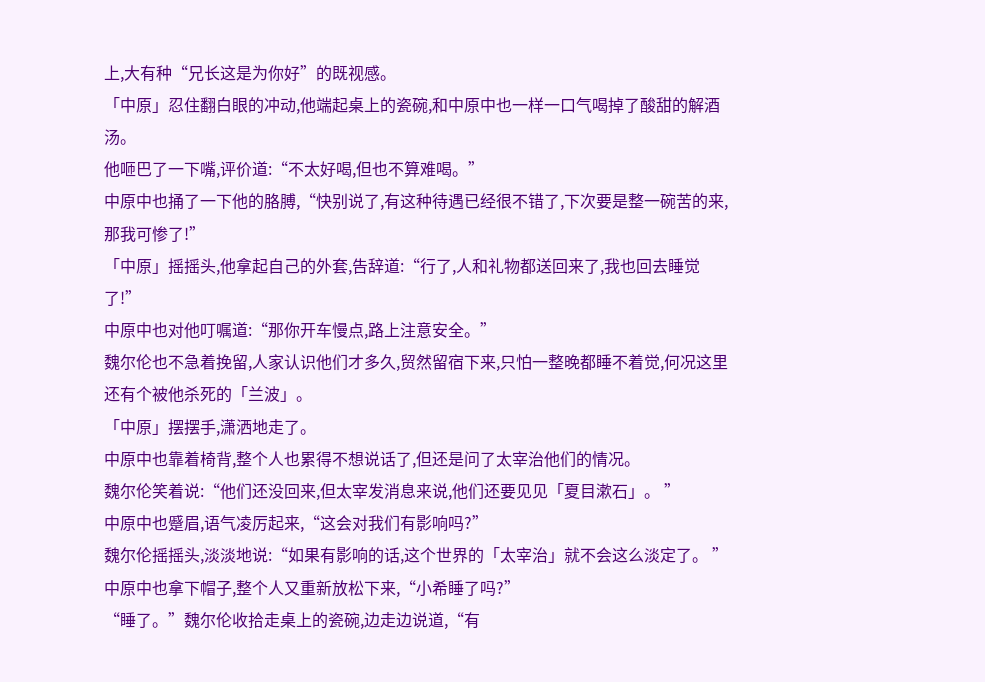上,大有种“兄长这是为你好”的既视感。
「中原」忍住翻白眼的冲动,他端起桌上的瓷碗,和中原中也一样一口气喝掉了酸甜的解酒汤。
他咂巴了一下嘴,评价道:“不太好喝,但也不算难喝。”
中原中也捅了一下他的胳膊,“快别说了,有这种待遇已经很不错了,下次要是整一碗苦的来,那我可惨了!”
「中原」摇摇头,他拿起自己的外套,告辞道:“行了,人和礼物都送回来了,我也回去睡觉了!”
中原中也对他叮嘱道:“那你开车慢点,路上注意安全。”
魏尔伦也不急着挽留,人家认识他们才多久,贸然留宿下来,只怕一整晚都睡不着觉,何况这里还有个被他杀死的「兰波」。
「中原」摆摆手,潇洒地走了。
中原中也靠着椅背,整个人也累得不想说话了,但还是问了太宰治他们的情况。
魏尔伦笑着说:“他们还没回来,但太宰发消息来说,他们还要见见「夏目漱石」。 ”
中原中也蹙眉,语气凌厉起来,“这会对我们有影响吗?”
魏尔伦摇摇头,淡淡地说:“如果有影响的话,这个世界的「太宰治」就不会这么淡定了。 ”
中原中也拿下帽子,整个人又重新放松下来,“小希睡了吗?”
“睡了。”魏尔伦收拾走桌上的瓷碗,边走边说道,“有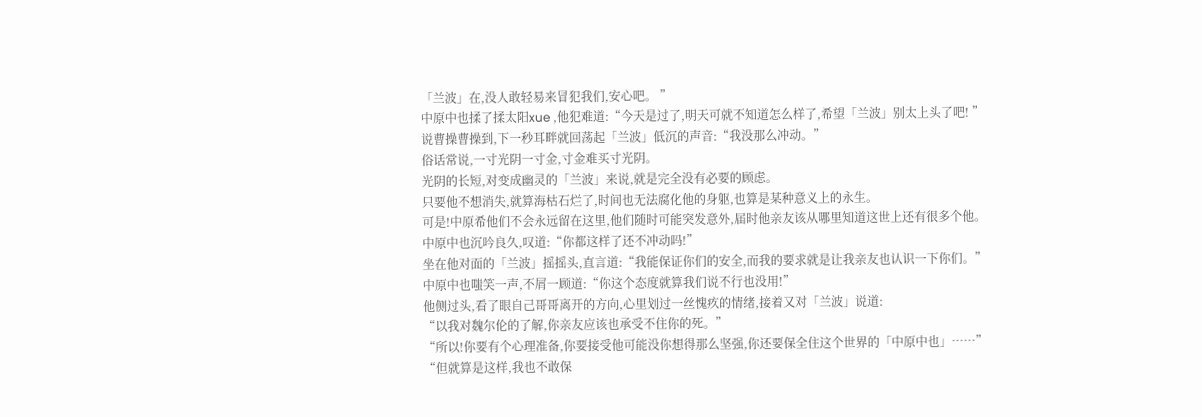「兰波」在,没人敢轻易来冒犯我们,安心吧。 ”
中原中也揉了揉太阳xue ,他犯难道:“今天是过了,明天可就不知道怎么样了,希望「兰波」别太上头了吧! ”
说曹操曹操到,下一秒耳畔就回荡起「兰波」低沉的声音:“我没那么冲动。”
俗话常说,一寸光阴一寸金,寸金难买寸光阴。
光阴的长短,对变成幽灵的「兰波」来说,就是完全没有必要的顾虑。
只要他不想消失,就算海枯石烂了,时间也无法腐化他的身躯,也算是某种意义上的永生。
可是!中原希他们不会永远留在这里,他们随时可能突发意外,届时他亲友该从哪里知道这世上还有很多个他。
中原中也沉吟良久,叹道:“你都这样了还不冲动吗!”
坐在他对面的「兰波」摇摇头,直言道:“我能保证你们的安全,而我的要求就是让我亲友也认识一下你们。”
中原中也嗤笑一声,不屑一顾道:“你这个态度就算我们说不行也没用!”
他侧过头,看了眼自己哥哥离开的方向,心里划过一丝愧疚的情绪,接着又对「兰波」说道:
“以我对魏尔伦的了解,你亲友应该也承受不住你的死。”
“所以!你要有个心理准备,你要接受他可能没你想得那么坚强,你还要保全住这个世界的「中原中也」……”
“但就算是这样,我也不敢保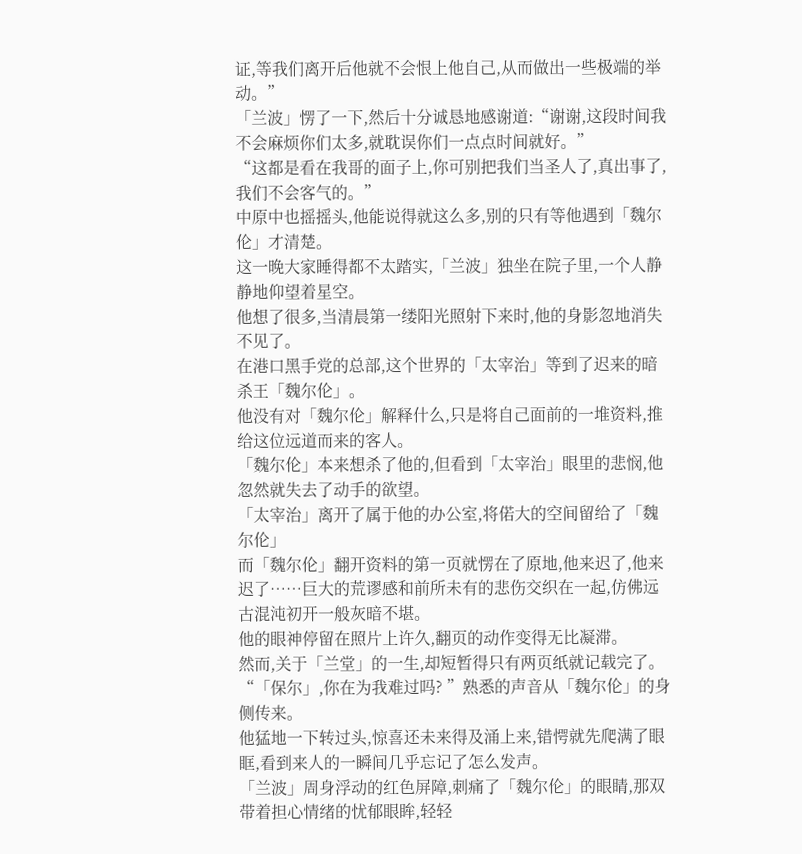证,等我们离开后他就不会恨上他自己,从而做出一些极端的举动。”
「兰波」愣了一下,然后十分诚恳地感谢道:“谢谢,这段时间我不会麻烦你们太多,就耽误你们一点点时间就好。”
“这都是看在我哥的面子上,你可别把我们当圣人了,真出事了,我们不会客气的。”
中原中也摇摇头,他能说得就这么多,别的只有等他遇到「魏尔伦」才清楚。
这一晚大家睡得都不太踏实,「兰波」独坐在院子里,一个人静静地仰望着星空。
他想了很多,当清晨第一缕阳光照射下来时,他的身影忽地消失不见了。
在港口黑手党的总部,这个世界的「太宰治」等到了迟来的暗杀王「魏尔伦」。
他没有对「魏尔伦」解释什么,只是将自己面前的一堆资料,推给这位远道而来的客人。
「魏尔伦」本来想杀了他的,但看到「太宰治」眼里的悲悯,他忽然就失去了动手的欲望。
「太宰治」离开了属于他的办公室,将偌大的空间留给了「魏尔伦」
而「魏尔伦」翻开资料的第一页就愣在了原地,他来迟了,他来迟了……巨大的荒谬感和前所未有的悲伤交织在一起,仿佛远古混沌初开一般灰暗不堪。
他的眼神停留在照片上许久,翻页的动作变得无比凝滞。
然而,关于「兰堂」的一生,却短暂得只有两页纸就记载完了。
“「保尔」,你在为我难过吗? ”熟悉的声音从「魏尔伦」的身侧传来。
他猛地一下转过头,惊喜还未来得及涌上来,错愕就先爬满了眼眶,看到来人的一瞬间几乎忘记了怎么发声。
「兰波」周身浮动的红色屏障,刺痛了「魏尔伦」的眼睛,那双带着担心情绪的忧郁眼眸,轻轻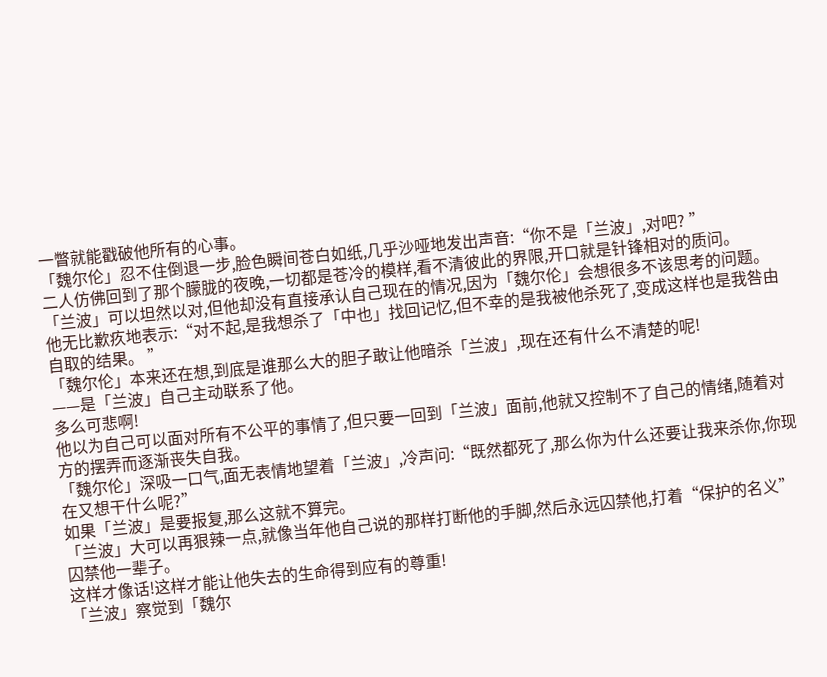一瞥就能戳破他所有的心事。
「魏尔伦」忍不住倒退一步,脸色瞬间苍白如纸,几乎沙哑地发出声音:“你不是「兰波」,对吧? ”
二人仿佛回到了那个朦胧的夜晚,一切都是苍冷的模样,看不清彼此的界限,开口就是针锋相对的质问。
「兰波」可以坦然以对,但他却没有直接承认自己现在的情况,因为「魏尔伦」会想很多不该思考的问题。
他无比歉疚地表示:“对不起,是我想杀了「中也」找回记忆,但不幸的是我被他杀死了,变成这样也是我咎由自取的结果。 ”
「魏尔伦」本来还在想,到底是谁那么大的胆子敢让他暗杀「兰波」,现在还有什么不清楚的呢!
——是「兰波」自己主动联系了他。
多么可悲啊!
他以为自己可以面对所有不公平的事情了,但只要一回到「兰波」面前,他就又控制不了自己的情绪,随着对方的摆弄而逐渐丧失自我。
「魏尔伦」深吸一口气,面无表情地望着「兰波」,冷声问:“既然都死了,那么你为什么还要让我来杀你,你现在又想干什么呢?”
如果「兰波」是要报复,那么这就不算完。
「兰波」大可以再狠辣一点,就像当年他自己说的那样打断他的手脚,然后永远囚禁他,打着“保护的名义”囚禁他一辈子。
这样才像话!这样才能让他失去的生命得到应有的尊重!
「兰波」察觉到「魏尔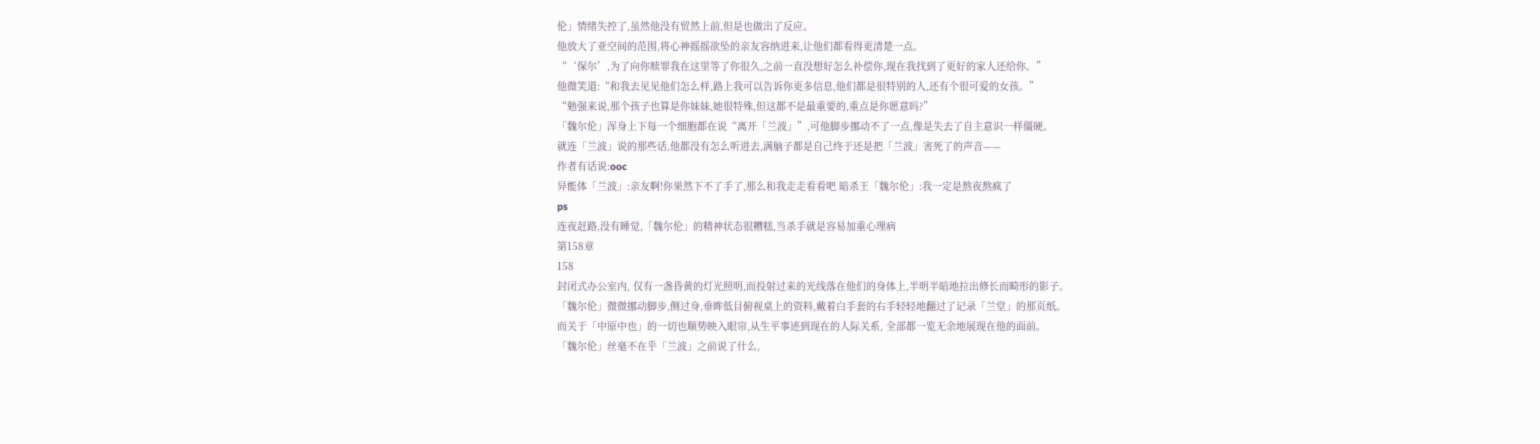伦」情绪失控了,虽然他没有贸然上前,但是也做出了反应。
他放大了亚空间的范围,将心神摇摇欲坠的亲友容纳进来,让他们都看得更清楚一点。
“‘保尔’,为了向你赎罪我在这里等了你很久,之前一直没想好怎么补偿你,现在我找到了更好的家人还给你。”
他微笑道:“和我去见见他们怎么样,路上我可以告诉你更多信息,他们都是很特别的人,还有个很可爱的女孩。”
“勉强来说,那个孩子也算是你妹妹,她很特殊,但这都不是最重要的,重点是你愿意吗?”
「魏尔伦」浑身上下每一个细胞都在说“离开「兰波」”,可他脚步挪动不了一点,像是失去了自主意识一样僵硬。
就连「兰波」说的那些话,他都没有怎么听进去,满脑子都是自己终于还是把「兰波」害死了的声音——
作者有话说:ooc
异能体「兰波」:亲友啊!你果然下不了手了,那么和我走走看看吧 暗杀王「魏尔伦」:我一定是熬夜熬疯了
ps
连夜赶路,没有睡觉,「魏尔伦」的精神状态很糟糕,当杀手就是容易加重心理病
第158章
158
封闭式办公室内, 仅有一盏昏黄的灯光照明,而投射过来的光线落在他们的身体上,半明半暗地拉出修长而畸形的影子。
「魏尔伦」微微挪动脚步,侧过身,垂眸低目俯视桌上的资料,戴着白手套的右手轻轻地翻过了记录「兰堂」的那页纸。
而关于「中原中也」的一切也顺势映入眼帘,从生平事迹到现在的人际关系, 全部都一览无余地展现在他的面前。
「魏尔伦」丝毫不在乎「兰波」之前说了什么,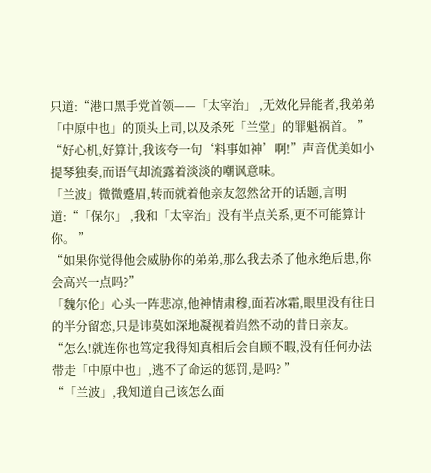只道:“港口黑手党首领——「太宰治」 ,无效化异能者,我弟弟「中原中也」的顶头上司,以及杀死「兰堂」的罪魁祸首。 ”
“好心机,好算计,我该夸一句‘料事如神’啊!”声音优美如小提琴独奏,而语气却流露着淡淡的嘲讽意味。
「兰波」微微蹙眉,转而就着他亲友忽然岔开的话题,言明道:“「保尔」 ,我和「太宰治」没有半点关系,更不可能算计你。 ”
“如果你觉得他会威胁你的弟弟,那么我去杀了他永绝后患,你会高兴一点吗?”
「魏尔伦」心头一阵悲凉,他神情肃穆,面若冰霜,眼里没有往日的半分留恋,只是讳莫如深地凝视着岿然不动的昔日亲友。
“怎么!就连你也笃定我得知真相后会自顾不暇,没有任何办法带走「中原中也」,逃不了命运的惩罚,是吗? ”
“「兰波」,我知道自己该怎么面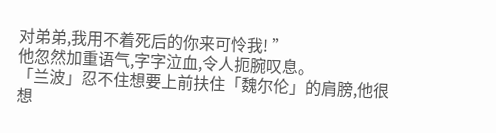对弟弟,我用不着死后的你来可怜我! ”
他忽然加重语气,字字泣血,令人扼腕叹息。
「兰波」忍不住想要上前扶住「魏尔伦」的肩膀,他很想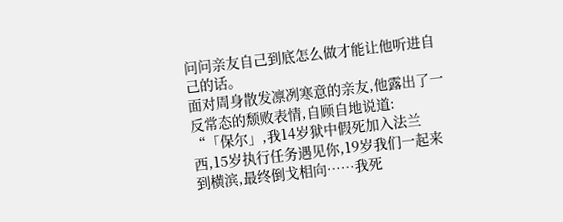问问亲友自己到底怎么做才能让他听进自己的话。
面对周身散发凛冽寒意的亲友,他露出了一反常态的颓败表情,自顾自地说道:
“「保尔」,我14岁狱中假死加入法兰西,15岁执行任务遇见你,19岁我们一起来到横滨,最终倒戈相向……我死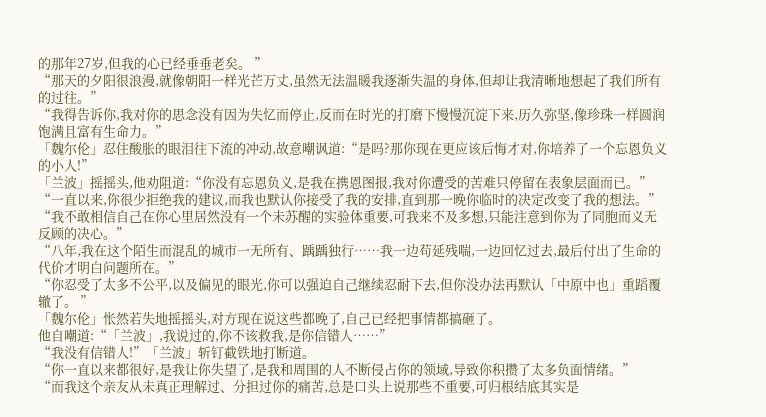的那年27岁,但我的心已经垂垂老矣。 ”
“那天的夕阳很浪漫,就像朝阳一样光芒万丈,虽然无法温暖我逐渐失温的身体,但却让我清晰地想起了我们所有的过往。”
“我得告诉你,我对你的思念没有因为失忆而停止,反而在时光的打磨下慢慢沉淀下来,历久弥坚,像珍珠一样圆润饱满且富有生命力。”
「魏尔伦」忍住酸胀的眼泪往下流的冲动,故意嘲讽道:“是吗?那你现在更应该后悔才对,你培养了一个忘恩负义的小人!”
「兰波」摇摇头,他劝阻道:“你没有忘恩负义,是我在携恩图报,我对你遭受的苦难只停留在表象层面而已。”
“一直以来,你很少拒绝我的建议,而我也默认你接受了我的安排,直到那一晚你临时的决定改变了我的想法。”
“我不敢相信自己在你心里居然没有一个未苏醒的实验体重要,可我来不及多想,只能注意到你为了同胞而义无反顾的决心。”
“八年,我在这个陌生而混乱的城市一无所有、踽踽独行……我一边苟延残喘,一边回忆过去,最后付出了生命的代价才明白问题所在。”
“你忍受了太多不公平,以及偏见的眼光,你可以强迫自己继续忍耐下去,但你没办法再默认「中原中也」重蹈覆辙了。 ”
「魏尔伦」怅然若失地摇摇头,对方现在说这些都晚了,自己已经把事情都搞砸了。
他自嘲道:“「兰波」,我说过的,你不该救我,是你信错人……”
“我没有信错人!”「兰波」斩钉截铁地打断道。
“你一直以来都很好,是我让你失望了,是我和周围的人不断侵占你的领域,导致你积攒了太多负面情绪。”
“而我这个亲友从未真正理解过、分担过你的痛苦,总是口头上说那些不重要,可归根结底其实是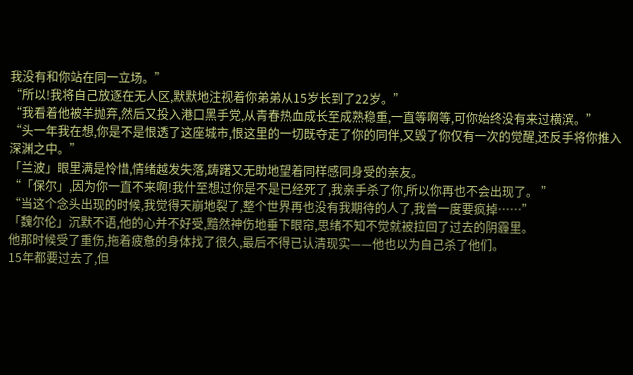我没有和你站在同一立场。”
“所以!我将自己放逐在无人区,默默地注视着你弟弟从15岁长到了22岁。”
“我看着他被羊抛弃,然后又投入港口黑手党,从青春热血成长至成熟稳重,一直等啊等,可你始终没有来过横滨。”
“头一年我在想,你是不是恨透了这座城市,恨这里的一切既夺走了你的同伴,又毁了你仅有一次的觉醒,还反手将你推入深渊之中。”
「兰波」眼里满是怜惜,情绪越发失落,踌躇又无助地望着同样感同身受的亲友。
“「保尔」,因为你一直不来啊!我什至想过你是不是已经死了,我亲手杀了你,所以你再也不会出现了。 ”
“当这个念头出现的时候,我觉得天崩地裂了,整个世界再也没有我期待的人了,我曾一度要疯掉……”
「魏尔伦」沉默不语,他的心并不好受,黯然神伤地垂下眼帘,思绪不知不觉就被拉回了过去的阴霾里。
他那时候受了重伤,拖着疲惫的身体找了很久,最后不得已认清现实——他也以为自己杀了他们。
15年都要过去了,但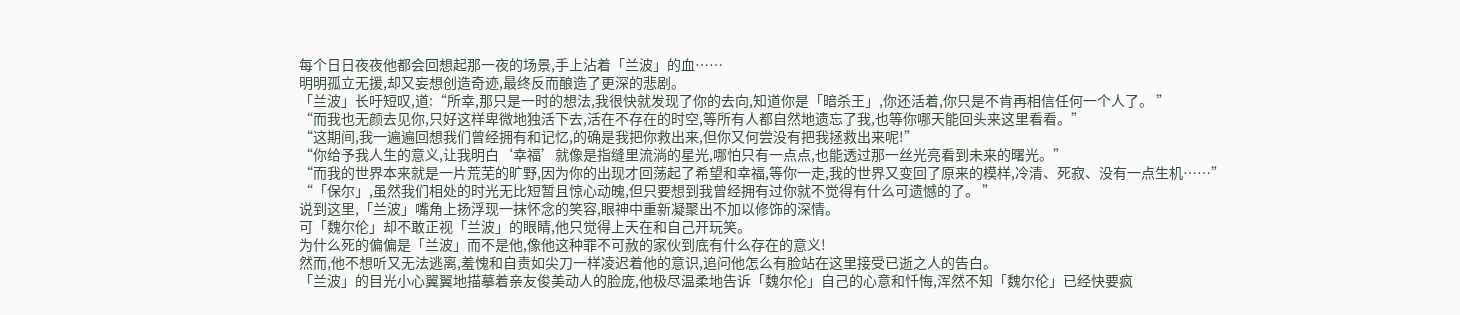每个日日夜夜他都会回想起那一夜的场景,手上沾着「兰波」的血……
明明孤立无援,却又妄想创造奇迹,最终反而酿造了更深的悲剧。
「兰波」长吁短叹,道:“所幸,那只是一时的想法,我很快就发现了你的去向,知道你是「暗杀王」,你还活着,你只是不肯再相信任何一个人了。 ”
“而我也无颜去见你,只好这样卑微地独活下去,活在不存在的时空,等所有人都自然地遗忘了我,也等你哪天能回头来这里看看。”
“这期间,我一遍遍回想我们曾经拥有和记忆,的确是我把你救出来,但你又何尝没有把我拯救出来呢!”
“你给予我人生的意义,让我明白‘幸福’就像是指缝里流淌的星光,哪怕只有一点点,也能透过那一丝光亮看到未来的曙光。”
“而我的世界本来就是一片荒芜的旷野,因为你的出现才回荡起了希望和幸福,等你一走,我的世界又变回了原来的模样,冷清、死寂、没有一点生机……”
“「保尔」,虽然我们相处的时光无比短暂且惊心动魄,但只要想到我曾经拥有过你就不觉得有什么可遗憾的了。 ”
说到这里,「兰波」嘴角上扬浮现一抹怀念的笑容,眼神中重新凝聚出不加以修饰的深情。
可「魏尔伦」却不敢正视「兰波」的眼睛,他只觉得上天在和自己开玩笑。
为什么死的偏偏是「兰波」而不是他,像他这种罪不可赦的家伙到底有什么存在的意义!
然而,他不想听又无法逃离,羞愧和自责如尖刀一样凌迟着他的意识,追问他怎么有脸站在这里接受已逝之人的告白。
「兰波」的目光小心翼翼地描摹着亲友俊美动人的脸庞,他极尽温柔地告诉「魏尔伦」自己的心意和忏悔,浑然不知「魏尔伦」已经快要疯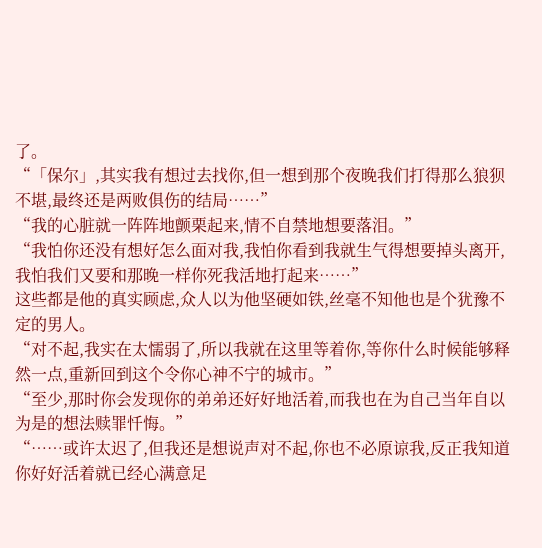了。
“「保尔」,其实我有想过去找你,但一想到那个夜晚我们打得那么狼狈不堪,最终还是两败俱伤的结局……”
“我的心脏就一阵阵地颤栗起来,情不自禁地想要落泪。”
“我怕你还没有想好怎么面对我,我怕你看到我就生气得想要掉头离开,我怕我们又要和那晚一样你死我活地打起来……”
这些都是他的真实顾虑,众人以为他坚硬如铁,丝毫不知他也是个犹豫不定的男人。
“对不起,我实在太懦弱了,所以我就在这里等着你,等你什么时候能够释然一点,重新回到这个令你心神不宁的城市。”
“至少,那时你会发现你的弟弟还好好地活着,而我也在为自己当年自以为是的想法赎罪忏悔。”
“……或许太迟了,但我还是想说声对不起,你也不必原谅我,反正我知道你好好活着就已经心满意足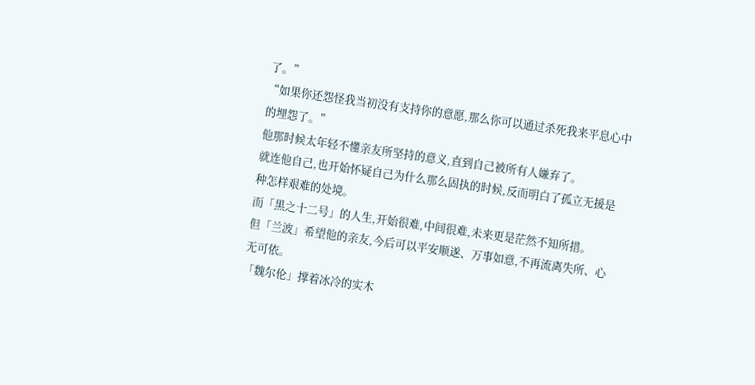了。”
“如果你还怨怪我当初没有支持你的意愿,那么你可以通过杀死我来平息心中的埋怨了。”
他那时候太年轻不懂亲友所坚持的意义,直到自己被所有人嫌弃了。
就连他自己,也开始怀疑自己为什么那么固执的时候,反而明白了孤立无援是种怎样艰难的处境。
而「黑之十二号」的人生,开始很难,中间很难,未来更是茫然不知所措。
但「兰波」希望他的亲友,今后可以平安顺遂、万事如意,不再流离失所、心无可依。
「魏尔伦」撑着冰冷的实木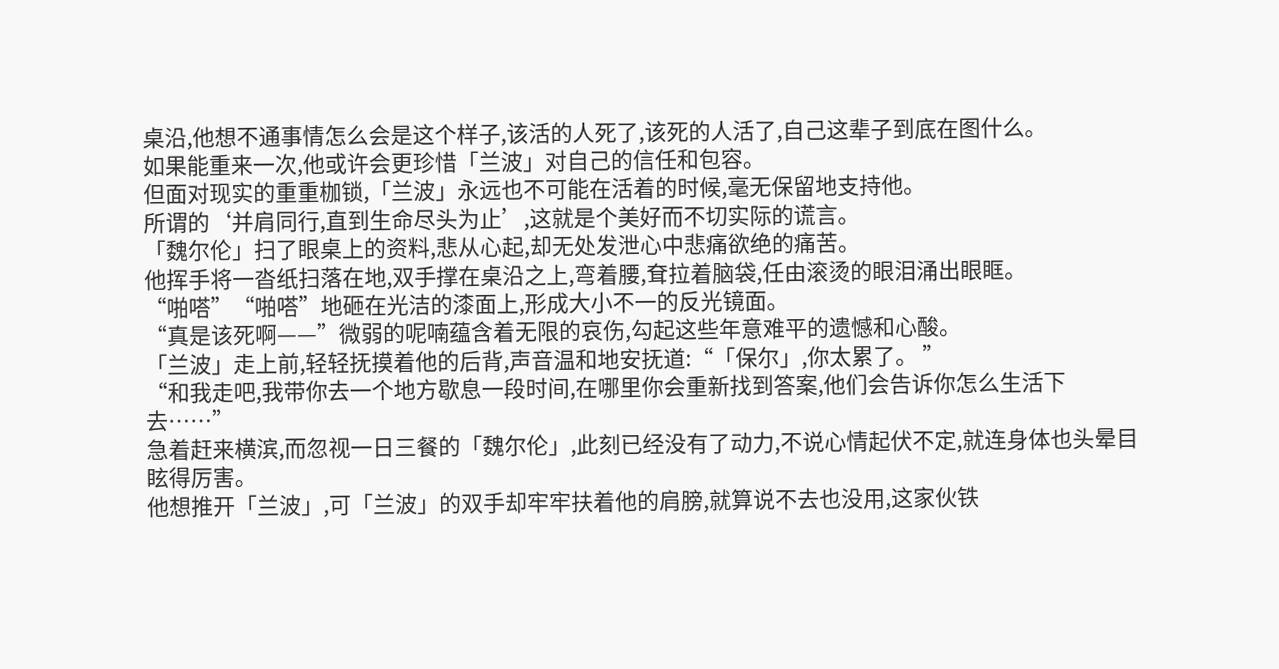桌沿,他想不通事情怎么会是这个样子,该活的人死了,该死的人活了,自己这辈子到底在图什么。
如果能重来一次,他或许会更珍惜「兰波」对自己的信任和包容。
但面对现实的重重枷锁,「兰波」永远也不可能在活着的时候,毫无保留地支持他。
所谓的‘并肩同行,直到生命尽头为止’,这就是个美好而不切实际的谎言。
「魏尔伦」扫了眼桌上的资料,悲从心起,却无处发泄心中悲痛欲绝的痛苦。
他挥手将一沓纸扫落在地,双手撑在桌沿之上,弯着腰,耷拉着脑袋,任由滚烫的眼泪涌出眼眶。
“啪嗒”“啪嗒”地砸在光洁的漆面上,形成大小不一的反光镜面。
“真是该死啊——”微弱的呢喃蕴含着无限的哀伤,勾起这些年意难平的遗憾和心酸。
「兰波」走上前,轻轻抚摸着他的后背,声音温和地安抚道:“「保尔」,你太累了。 ”
“和我走吧,我带你去一个地方歇息一段时间,在哪里你会重新找到答案,他们会告诉你怎么生活下去……”
急着赶来横滨,而忽视一日三餐的「魏尔伦」,此刻已经没有了动力,不说心情起伏不定,就连身体也头晕目眩得厉害。
他想推开「兰波」,可「兰波」的双手却牢牢扶着他的肩膀,就算说不去也没用,这家伙铁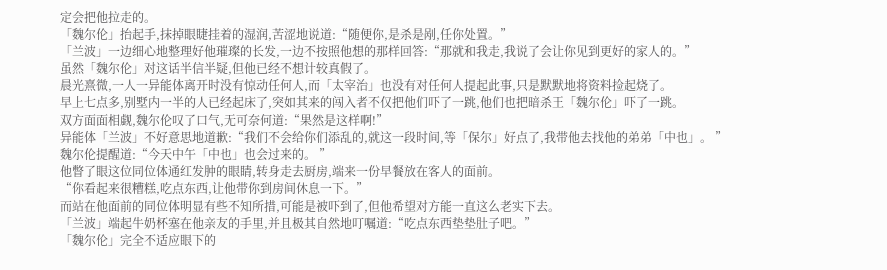定会把他拉走的。
「魏尔伦」抬起手,抹掉眼睫挂着的湿润,苦涩地说道:“随便你,是杀是剐,任你处置。”
「兰波」一边细心地整理好他璀璨的长发,一边不按照他想的那样回答:“那就和我走,我说了会让你见到更好的家人的。”
虽然「魏尔伦」对这话半信半疑,但他已经不想计较真假了。
晨光熹微,一人一异能体离开时没有惊动任何人,而「太宰治」也没有对任何人提起此事,只是默默地将资料捡起烧了。
早上七点多,别墅内一半的人已经起床了,突如其来的闯入者不仅把他们吓了一跳,他们也把暗杀王「魏尔伦」吓了一跳。
双方面面相觑,魏尔伦叹了口气,无可奈何道:“果然是这样啊!”
异能体「兰波」不好意思地道歉:“我们不会给你们添乱的,就这一段时间,等「保尔」好点了,我带他去找他的弟弟「中也」。 ”
魏尔伦提醒道:“今天中午「中也」也会过来的。 ”
他瞥了眼这位同位体通红发肿的眼睛,转身走去厨房,端来一份早餐放在客人的面前。
“你看起来很糟糕,吃点东西,让他带你到房间休息一下。”
而站在他面前的同位体明显有些不知所措,可能是被吓到了,但他希望对方能一直这么老实下去。
「兰波」端起牛奶杯塞在他亲友的手里,并且极其自然地叮嘱道:“吃点东西垫垫肚子吧。”
「魏尔伦」完全不适应眼下的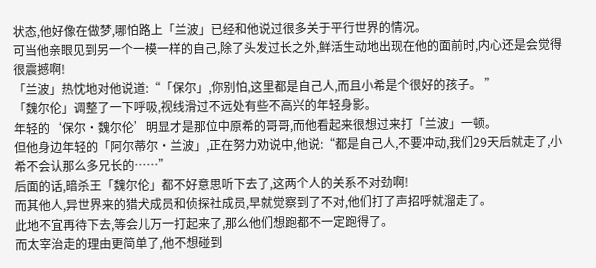状态,他好像在做梦,哪怕路上「兰波」已经和他说过很多关于平行世界的情况。
可当他亲眼见到另一个一模一样的自己,除了头发过长之外,鲜活生动地出现在他的面前时,内心还是会觉得很震撼啊!
「兰波」热忱地对他说道:“「保尔」,你别怕,这里都是自己人,而且小希是个很好的孩子。 ”
「魏尔伦」调整了一下呼吸,视线滑过不远处有些不高兴的年轻身影。
年轻的‘保尔·魏尔伦’明显才是那位中原希的哥哥,而他看起来很想过来打「兰波」一顿。
但他身边年轻的「阿尔蒂尔·兰波」,正在努力劝说中,他说:“都是自己人,不要冲动,我们29天后就走了,小希不会认那么多兄长的……”
后面的话,暗杀王「魏尔伦」都不好意思听下去了,这两个人的关系不对劲啊!
而其他人,异世界来的猎犬成员和侦探社成员,早就觉察到了不对,他们打了声招呼就溜走了。
此地不宜再待下去,等会儿万一打起来了,那么他们想跑都不一定跑得了。
而太宰治走的理由更简单了,他不想碰到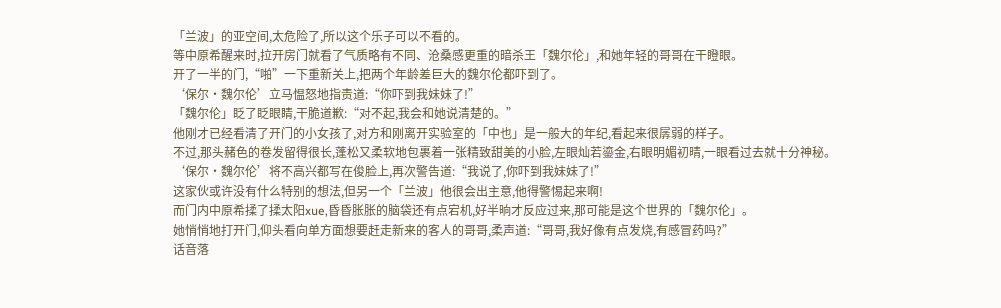「兰波」的亚空间,太危险了,所以这个乐子可以不看的。
等中原希醒来时,拉开房门就看了气质略有不同、沧桑感更重的暗杀王「魏尔伦」,和她年轻的哥哥在干瞪眼。
开了一半的门,“啪”一下重新关上,把两个年龄差巨大的魏尔伦都吓到了。
‘保尔·魏尔伦’立马愠怒地指责道:“你吓到我妹妹了!”
「魏尔伦」眨了眨眼睛,干脆道歉:“对不起,我会和她说清楚的。”
他刚才已经看清了开门的小女孩了,对方和刚离开实验室的「中也」是一般大的年纪,看起来很孱弱的样子。
不过,那头赭色的卷发留得很长,蓬松又柔软地包裹着一张精致甜美的小脸,左眼灿若鎏金,右眼明媚初晴,一眼看过去就十分神秘。
‘保尔·魏尔伦’将不高兴都写在俊脸上,再次警告道:“我说了,你吓到我妹妹了!”
这家伙或许没有什么特别的想法,但另一个「兰波」他很会出主意,他得警惕起来啊!
而门内中原希揉了揉太阳xue,昏昏胀胀的脑袋还有点宕机,好半晌才反应过来,那可能是这个世界的「魏尔伦」。
她悄悄地打开门,仰头看向单方面想要赶走新来的客人的哥哥,柔声道:“哥哥,我好像有点发烧,有感冒药吗?”
话音落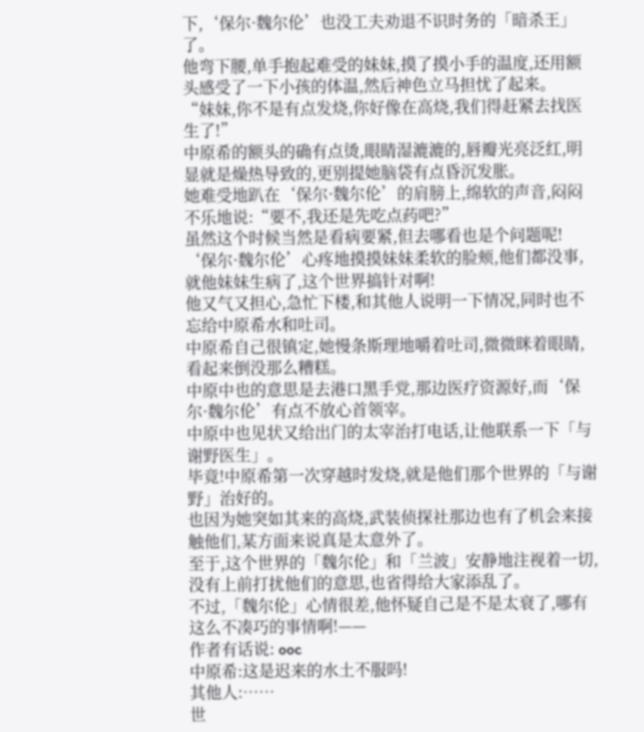下,‘保尔·魏尔伦’也没工夫劝退不识时务的「暗杀王」了。
他弯下腰,单手抱起难受的妹妹,摸了摸小手的温度,还用额头感受了一下小孩的体温,然后神色立马担忧了起来。
“妹妹,你不是有点发烧,你好像在高烧,我们得赶紧去找医生了!”
中原希的额头的确有点烫,眼睛湿漉漉的,唇瓣光亮泛红,明显就是燥热导致的,更别提她脑袋有点昏沉发胀。
她难受地趴在‘保尔·魏尔伦’的肩膀上,绵软的声音,闷闷不乐地说:“要不,我还是先吃点药吧?”
虽然这个时候当然是看病要紧,但去哪看也是个问题呢!
‘保尔·魏尔伦’心疼地摸摸妹妹柔软的脸颊,他们都没事,就他妹妹生病了,这个世界搞针对啊!
他又气又担心,急忙下楼,和其他人说明一下情况,同时也不忘给中原希水和吐司。
中原希自己很镇定,她慢条斯理地嚼着吐司,微微眯着眼睛,看起来倒没那么糟糕。
中原中也的意思是去港口黑手党,那边医疗资源好,而‘保尔·魏尔伦’有点不放心首领宰。
中原中也见状又给出门的太宰治打电话,让他联系一下「与谢野医生」。
毕竟!中原希第一次穿越时发烧,就是他们那个世界的「与谢野」治好的。
也因为她突如其来的高烧,武装侦探社那边也有了机会来接触他们,某方面来说真是太意外了。
至于,这个世界的「魏尔伦」和「兰波」安静地注视着一切,没有上前打扰他们的意思,也省得给大家添乱了。
不过,「魏尔伦」心情很差,他怀疑自己是不是太衰了,哪有这么不凑巧的事情啊!——
作者有话说: ooc
中原希:这是迟来的水土不服吗!
其他人:……
世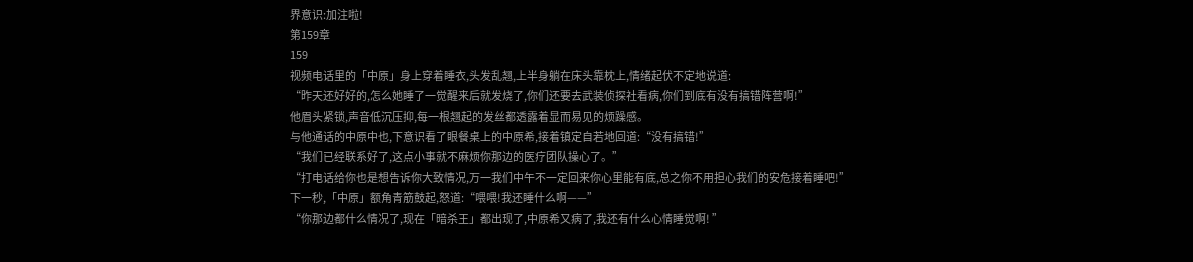界意识:加注啦!
第159章
159
视频电话里的「中原」身上穿着睡衣,头发乱翘,上半身躺在床头靠枕上,情绪起伏不定地说道:
“昨天还好好的,怎么她睡了一觉醒来后就发烧了,你们还要去武装侦探社看病,你们到底有没有搞错阵营啊!”
他眉头紧锁,声音低沉压抑,每一根翘起的发丝都透露着显而易见的烦躁感。
与他通话的中原中也,下意识看了眼餐桌上的中原希,接着镇定自若地回道:“没有搞错!”
“我们已经联系好了,这点小事就不麻烦你那边的医疗团队操心了。”
“打电话给你也是想告诉你大致情况,万一我们中午不一定回来你心里能有底,总之你不用担心我们的安危接着睡吧!”
下一秒,「中原」额角青筋鼓起,怒道:“喂喂!我还睡什么啊——”
“你那边都什么情况了,现在「暗杀王」都出现了,中原希又病了,我还有什么心情睡觉啊! ”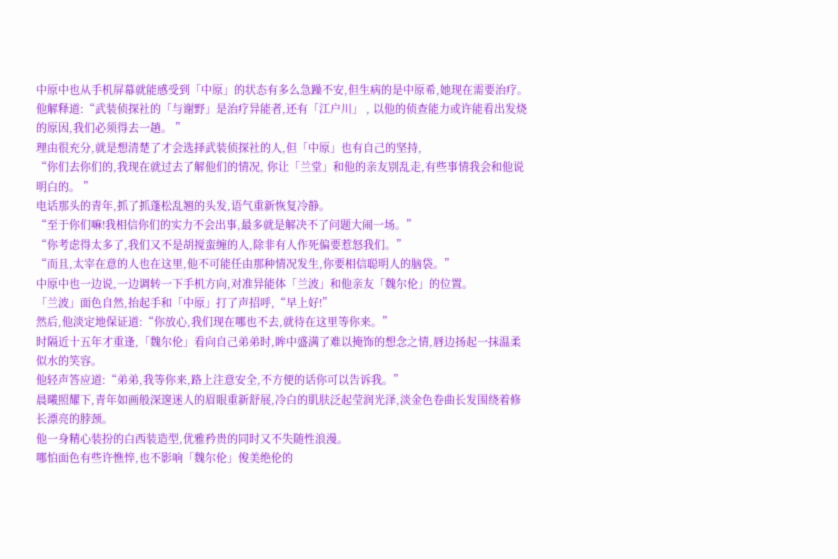中原中也从手机屏幕就能感受到「中原」的状态有多么急躁不安,但生病的是中原希,她现在需要治疗。
他解释道:“武装侦探社的「与谢野」是治疗异能者,还有「江户川」 , 以他的侦查能力或许能看出发烧的原因,我们必须得去一趟。 ”
理由很充分,就是想清楚了才会选择武装侦探社的人,但「中原」也有自己的坚持,
“你们去你们的,我现在就过去了解他们的情况, 你让「兰堂」和他的亲友别乱走,有些事情我会和他说明白的。 ”
电话那头的青年,抓了抓蓬松乱翘的头发,语气重新恢复冷静。
“至于你们嘛!我相信你们的实力不会出事,最多就是解决不了问题大闹一场。”
“你考虑得太多了,我们又不是胡搅蛮缠的人,除非有人作死偏要惹怒我们。”
“而且,太宰在意的人也在这里,他不可能任由那种情况发生,你要相信聪明人的脑袋。”
中原中也一边说,一边调转一下手机方向,对准异能体「兰波」和他亲友「魏尔伦」的位置。
「兰波」面色自然,抬起手和「中原」打了声招呼,“早上好!”
然后,他淡定地保证道:“你放心,我们现在哪也不去,就待在这里等你来。”
时隔近十五年才重逢,「魏尔伦」看向自己弟弟时,眸中盛满了难以掩饰的想念之情,唇边扬起一抹温柔似水的笑容。
他轻声答应道:“弟弟,我等你来,路上注意安全,不方便的话你可以告诉我。”
晨曦照耀下,青年如画般深邃迷人的眉眼重新舒展,冷白的肌肤泛起莹润光泽,淡金色卷曲长发围绕着修长漂亮的脖颈。
他一身精心装扮的白西装造型,优雅矜贵的同时又不失随性浪漫。
哪怕面色有些许憔悴,也不影响「魏尔伦」俊美绝伦的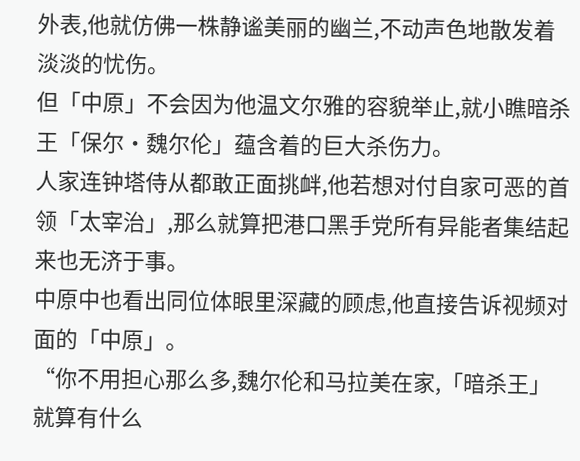外表,他就仿佛一株静谧美丽的幽兰,不动声色地散发着淡淡的忧伤。
但「中原」不会因为他温文尔雅的容貌举止,就小瞧暗杀王「保尔·魏尔伦」蕴含着的巨大杀伤力。
人家连钟塔侍从都敢正面挑衅,他若想对付自家可恶的首领「太宰治」,那么就算把港口黑手党所有异能者集结起来也无济于事。
中原中也看出同位体眼里深藏的顾虑,他直接告诉视频对面的「中原」。
“你不用担心那么多,魏尔伦和马拉美在家,「暗杀王」就算有什么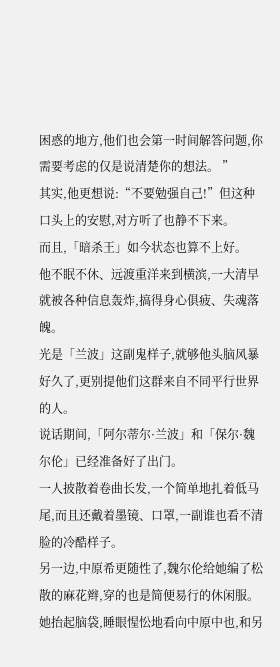困惑的地方,他们也会第一时间解答问题,你需要考虑的仅是说清楚你的想法。 ”
其实,他更想说:“不要勉强自己!”但这种口头上的安慰,对方听了也静不下来。
而且,「暗杀王」如今状态也算不上好。
他不眠不休、远渡重洋来到横滨,一大清早就被各种信息轰炸,搞得身心俱疲、失魂落魄。
光是「兰波」这副鬼样子,就够他头脑风暴好久了,更别提他们这群来自不同平行世界的人。
说话期间,「阿尔蒂尔·兰波」和「保尔·魏尔伦」已经准备好了出门。
一人披散着卷曲长发,一个简单地扎着低马尾,而且还戴着墨镜、口罩,一副谁也看不清脸的冷酷样子。
另一边,中原希更随性了,魏尔伦给她编了松散的麻花辫,穿的也是简便易行的休闲服。
她抬起脑袋,睡眼惺忪地看向中原中也,和另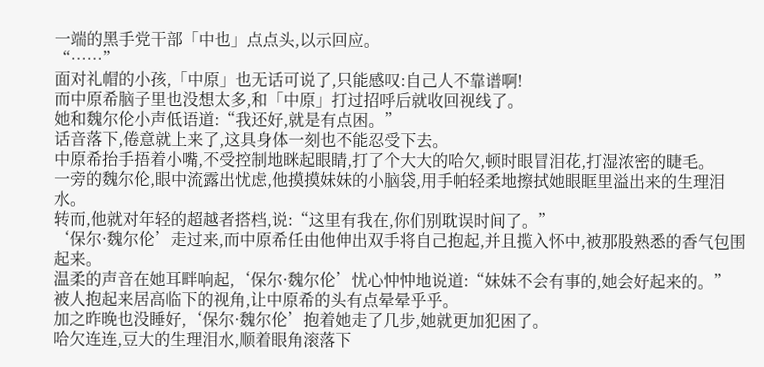一端的黑手党干部「中也」点点头,以示回应。
“……”
面对礼帽的小孩,「中原」也无话可说了,只能感叹:自己人不靠谱啊!
而中原希脑子里也没想太多,和「中原」打过招呼后就收回视线了。
她和魏尔伦小声低语道:“我还好,就是有点困。”
话音落下,倦意就上来了,这具身体一刻也不能忍受下去。
中原希抬手捂着小嘴,不受控制地眯起眼睛,打了个大大的哈欠,顿时眼冒泪花,打湿浓密的睫毛。
一旁的魏尔伦,眼中流露出忧虑,他摸摸妹妹的小脑袋,用手帕轻柔地擦拭她眼眶里溢出来的生理泪水。
转而,他就对年轻的超越者搭档,说:“这里有我在,你们别耽误时间了。”
‘保尔·魏尔伦’走过来,而中原希任由他伸出双手将自己抱起,并且揽入怀中,被那股熟悉的香气包围起来。
温柔的声音在她耳畔响起,‘保尔·魏尔伦’忧心忡忡地说道:“妹妹不会有事的,她会好起来的。”
被人抱起来居高临下的视角,让中原希的头有点晕晕乎乎。
加之昨晚也没睡好,‘保尔·魏尔伦’抱着她走了几步,她就更加犯困了。
哈欠连连,豆大的生理泪水,顺着眼角滚落下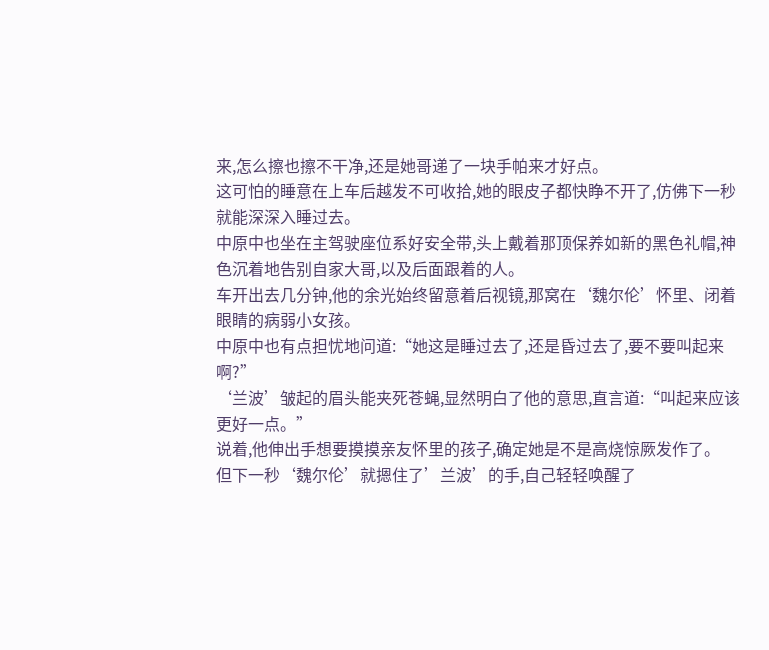来,怎么擦也擦不干净,还是她哥递了一块手帕来才好点。
这可怕的睡意在上车后越发不可收拾,她的眼皮子都快睁不开了,仿佛下一秒就能深深入睡过去。
中原中也坐在主驾驶座位系好安全带,头上戴着那顶保养如新的黑色礼帽,神色沉着地告别自家大哥,以及后面跟着的人。
车开出去几分钟,他的余光始终留意着后视镜,那窝在‘魏尔伦’怀里、闭着眼睛的病弱小女孩。
中原中也有点担忧地问道:“她这是睡过去了,还是昏过去了,要不要叫起来啊?”
‘兰波’皱起的眉头能夹死苍蝇,显然明白了他的意思,直言道:“叫起来应该更好一点。”
说着,他伸出手想要摸摸亲友怀里的孩子,确定她是不是高烧惊厥发作了。
但下一秒‘魏尔伦’就摁住了’兰波’的手,自己轻轻唤醒了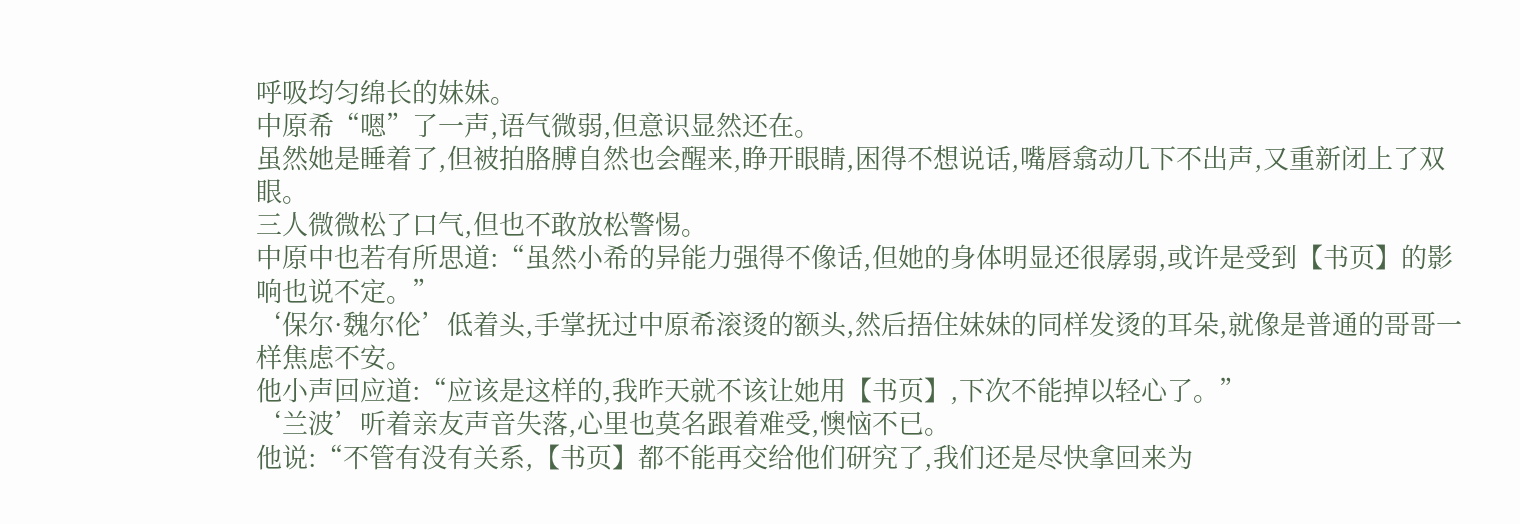呼吸均匀绵长的妹妹。
中原希“嗯”了一声,语气微弱,但意识显然还在。
虽然她是睡着了,但被拍胳膊自然也会醒来,睁开眼睛,困得不想说话,嘴唇翕动几下不出声,又重新闭上了双眼。
三人微微松了口气,但也不敢放松警惕。
中原中也若有所思道:“虽然小希的异能力强得不像话,但她的身体明显还很孱弱,或许是受到【书页】的影响也说不定。”
‘保尔·魏尔伦’低着头,手掌抚过中原希滚烫的额头,然后捂住妹妹的同样发烫的耳朵,就像是普通的哥哥一样焦虑不安。
他小声回应道:“应该是这样的,我昨天就不该让她用【书页】,下次不能掉以轻心了。”
‘兰波’听着亲友声音失落,心里也莫名跟着难受,懊恼不已。
他说:“不管有没有关系,【书页】都不能再交给他们研究了,我们还是尽快拿回来为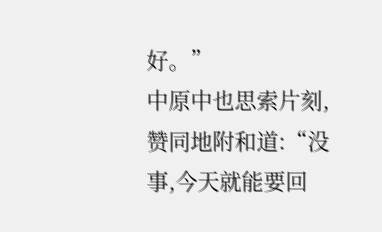好。”
中原中也思索片刻,赞同地附和道:“没事,今天就能要回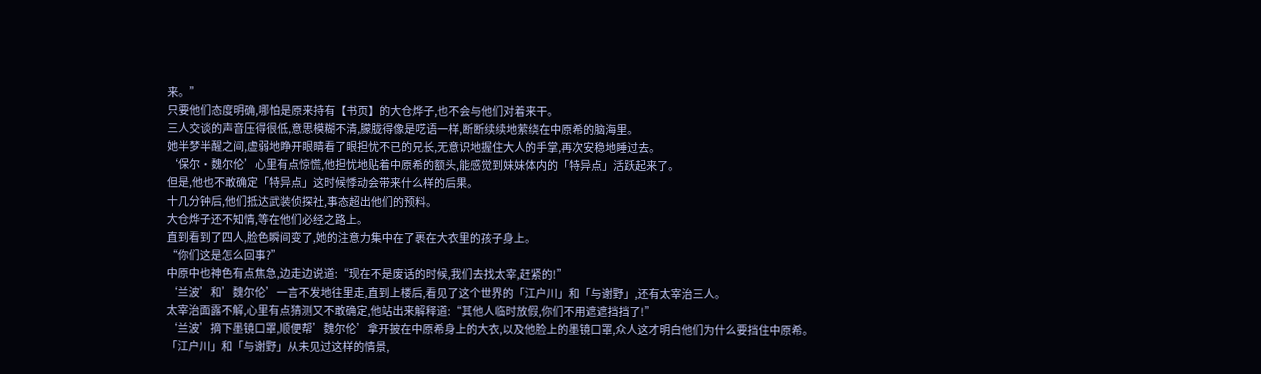来。”
只要他们态度明确,哪怕是原来持有【书页】的大仓烨子,也不会与他们对着来干。
三人交谈的声音压得很低,意思模糊不清,朦胧得像是呓语一样,断断续续地萦绕在中原希的脑海里。
她半梦半醒之间,虚弱地睁开眼睛看了眼担忧不已的兄长,无意识地握住大人的手掌,再次安稳地睡过去。
‘保尔·魏尔伦’心里有点惊慌,他担忧地贴着中原希的额头,能感觉到妹妹体内的「特异点」活跃起来了。
但是,他也不敢确定「特异点」这时候悸动会带来什么样的后果。
十几分钟后,他们抵达武装侦探社,事态超出他们的预料。
大仓烨子还不知情,等在他们必经之路上。
直到看到了四人,脸色瞬间变了,她的注意力集中在了裹在大衣里的孩子身上。
“你们这是怎么回事?”
中原中也神色有点焦急,边走边说道:“现在不是废话的时候,我们去找太宰,赶紧的!”
‘兰波’和’魏尔伦’一言不发地往里走,直到上楼后,看见了这个世界的「江户川」和「与谢野」,还有太宰治三人。
太宰治面露不解,心里有点猜测又不敢确定,他站出来解释道:“其他人临时放假,你们不用遮遮挡挡了!”
‘兰波’摘下墨镜口罩,顺便帮’魏尔伦’拿开披在中原希身上的大衣,以及他脸上的墨镜口罩,众人这才明白他们为什么要挡住中原希。
「江户川」和「与谢野」从未见过这样的情景,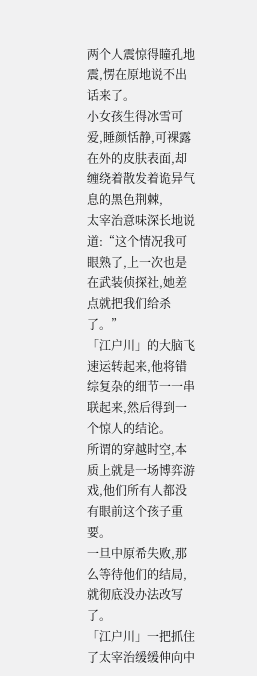两个人震惊得瞳孔地震,愣在原地说不出话来了。
小女孩生得冰雪可爱,睡颜恬静,可裸露在外的皮肤表面,却缠绕着散发着诡异气息的黑色荆棘,
太宰治意味深长地说道:“这个情况我可眼熟了,上一次也是在武装侦探社,她差点就把我们给杀了。”
「江户川」的大脑飞速运转起来,他将错综复杂的细节一一串联起来,然后得到一个惊人的结论。
所谓的穿越时空,本质上就是一场博弈游戏,他们所有人都没有眼前这个孩子重要。
一旦中原希失败,那么等待他们的结局,就彻底没办法改写了。
「江户川」一把抓住了太宰治缓缓伸向中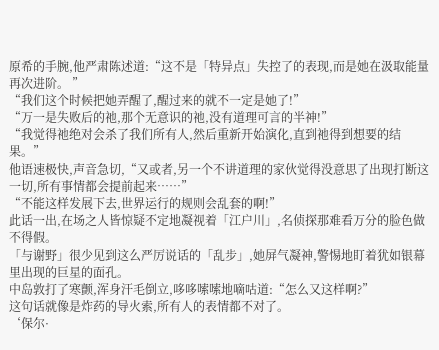原希的手腕,他严肃陈述道:“这不是「特异点」失控了的表现,而是她在汲取能量再次进阶。 ”
“我们这个时候把她弄醒了,醒过来的就不一定是她了!”
“万一是失败后的祂,那个无意识的祂,没有道理可言的半神!”
“我觉得祂绝对会杀了我们所有人,然后重新开始演化,直到祂得到想要的结果。”
他语速极快,声音急切,“又或者,另一个不讲道理的家伙觉得没意思了出现打断这一切,所有事情都会提前起来……”
“不能这样发展下去,世界运行的规则会乱套的啊!”
此话一出,在场之人皆惊疑不定地凝视着「江户川」,名侦探那难看万分的脸色做不得假。
「与谢野」很少见到这么严厉说话的「乱步」,她屏气凝神,警惕地盯着犹如银幕里出现的巨星的面孔。
中岛敦打了寒颤,浑身汗毛倒立,哆哆嗦嗦地嘀咕道:“怎么又这样啊?”
这句话就像是炸药的导火索,所有人的表情都不对了。
‘保尔·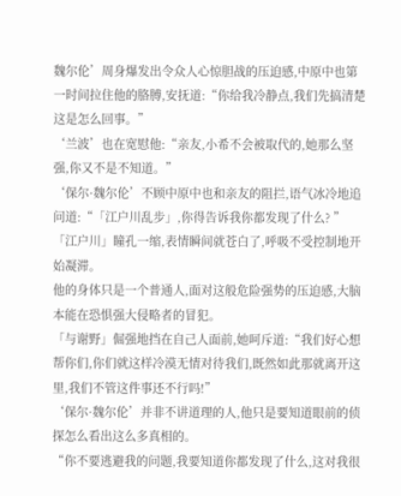魏尔伦’周身爆发出令众人心惊胆战的压迫感,中原中也第一时间拉住他的胳膊,安抚道:“你给我冷静点,我们先搞清楚这是怎么回事。”
‘兰波’也在宽慰他:“亲友,小希不会被取代的,她那么坚强,你又不是不知道。”
‘保尔·魏尔伦’不顾中原中也和亲友的阻拦,语气冰冷地追问道:“「江户川乱步」,你得告诉我你都发现了什么? ”
「江户川」瞳孔一缩,表情瞬间就苍白了,呼吸不受控制地开始凝滞。
他的身体只是一个普通人,面对这般危险强势的压迫感,大脑本能在恐惧强大侵略者的冒犯。
「与谢野」倔强地挡在自己人面前,她呵斥道:“我们好心想帮你们,你们就这样冷漠无情对待我们,既然如此那就离开这里,我们不管这件事还不行吗!”
‘保尔·魏尔伦’并非不讲道理的人,他只是要知道眼前的侦探怎么看出这么多真相的。
“你不要逃避我的问题,我要知道你都发现了什么,这对我很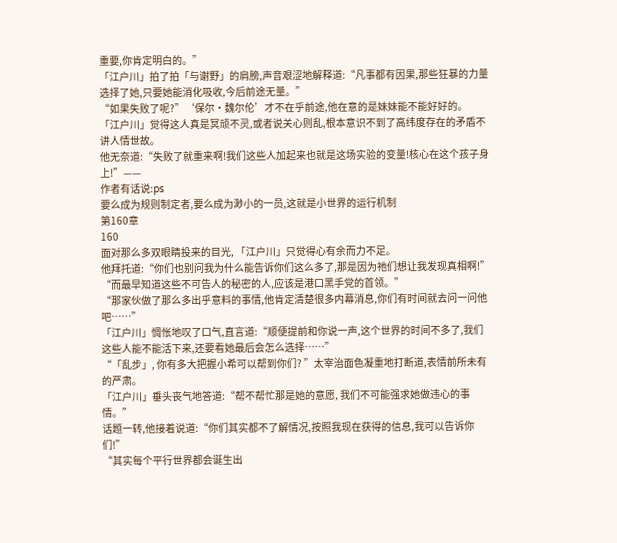重要,你肯定明白的。”
「江户川」拍了拍「与谢野」的肩膀,声音艰涩地解释道:“凡事都有因果,那些狂暴的力量选择了她,只要她能消化吸收,今后前途无量。”
“如果失败了呢?”‘保尔·魏尔伦’才不在乎前途,他在意的是妹妹能不能好好的。
「江户川」觉得这人真是冥顽不灵,或者说关心则乱,根本意识不到了高纬度存在的矛盾不讲人情世故。
他无奈道:“失败了就重来啊!我们这些人加起来也就是这场实验的变量!核心在这个孩子身上!”——
作者有话说:ps
要么成为规则制定者,要么成为渺小的一员,这就是小世界的运行机制
第160章
160
面对那么多双眼睛投来的目光, 「江户川」只觉得心有余而力不足。
他拜托道:“你们也别问我为什么能告诉你们这么多了,那是因为祂们想让我发现真相啊!”
“而最早知道这些不可告人的秘密的人,应该是港口黑手党的首领。”
“那家伙做了那么多出乎意料的事情,他肯定清楚很多内幕消息,你们有时间就去问一问他吧……”
「江户川」惆怅地叹了口气,直言道:“顺便提前和你说一声,这个世界的时间不多了,我们这些人能不能活下来,还要看她最后会怎么选择……”
“「乱步」, 你有多大把握小希可以帮到你们? ”太宰治面色凝重地打断道,表情前所未有的严肃。
「江户川」垂头丧气地答道:“帮不帮忙那是她的意愿, 我们不可能强求她做违心的事情。”
话题一转,他接着说道:“你们其实都不了解情况,按照我现在获得的信息,我可以告诉你们!”
“其实每个平行世界都会诞生出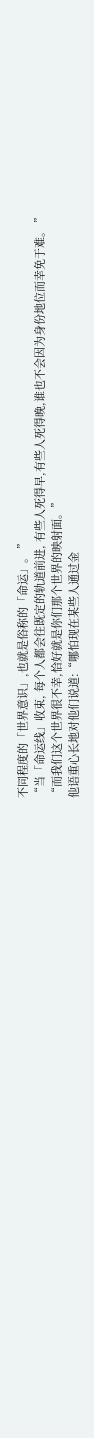不同程度的「世界意识」,也就是俗称的「命运」。 ”
“当「命运线」收束, 每个人都会往既定的轨道前进, 有些人死得早,有些人死得晚,谁也不会因为身份地位而幸免于难。 ”
“而我们这个世界很不幸,恰好就是你们那个世界的映射面。”
他语重心长地对他们说道:“哪怕现在某些人通过金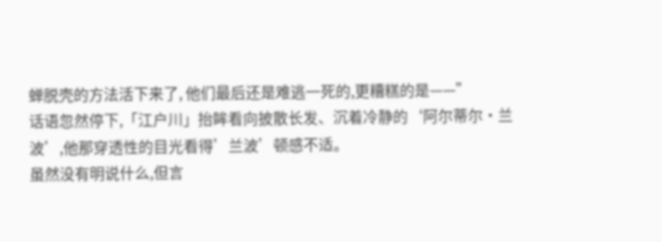蝉脱壳的方法活下来了, 他们最后还是难逃一死的,更糟糕的是——”
话语忽然停下,「江户川」抬眸看向披散长发、沉着冷静的‘阿尔蒂尔·兰波’,他那穿透性的目光看得’兰波’顿感不适。
虽然没有明说什么,但言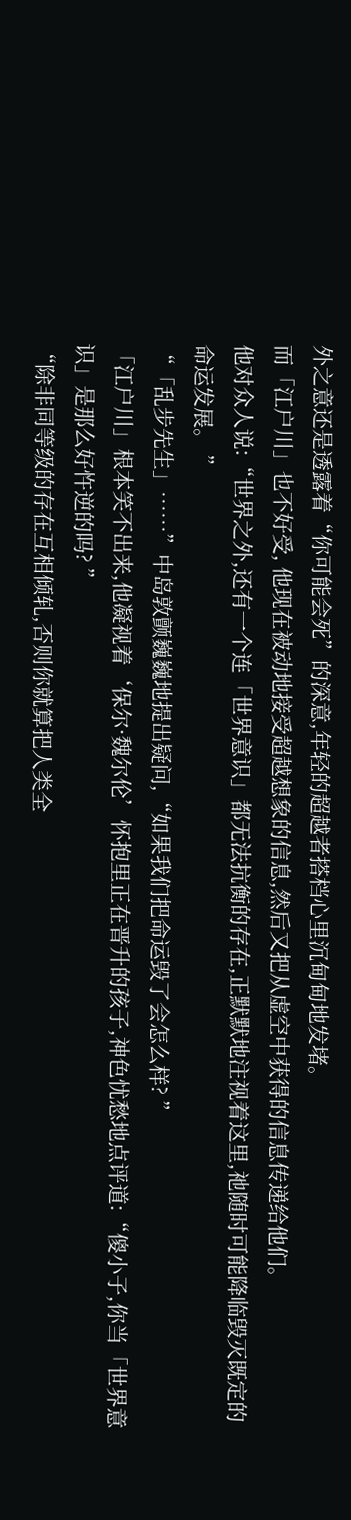外之意还是透露着“你可能会死”的深意,年轻的超越者搭档心里沉甸甸地发堵。
而「江户川」也不好受, 他现在被动地接受超越想象的信息,然后又把从虚空中获得的信息传递给他们。
他对众人说:“世界之外,还有一个连「世界意识」都无法抗衡的存在,正默默地注视着这里,祂随时可能降临毁灭既定的命运发展。 ”
“「乱步先生」……”中岛敦颤巍巍地提出疑问,“如果我们把命运毁了会怎么样? ”
「江户川」根本笑不出来,他凝视着‘保尔·魏尔伦’怀抱里正在晋升的孩子,神色忧愁地点评道:“傻小子,你当「世界意识」是那么好忤逆的吗? ”
“除非同等级的存在互相倾轧,否则你就算把人类全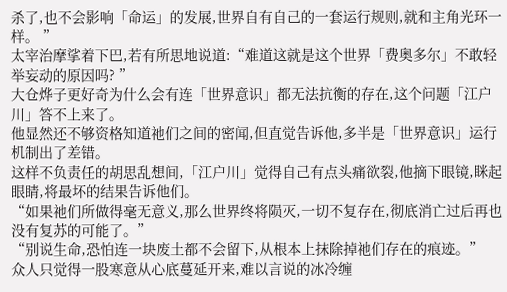杀了,也不会影响「命运」的发展,世界自有自己的一套运行规则,就和主角光环一样。 ”
太宰治摩挲着下巴,若有所思地说道:“难道这就是这个世界「费奥多尔」不敢轻举妄动的原因吗? ”
大仓烨子更好奇为什么会有连「世界意识」都无法抗衡的存在,这个问题「江户川」答不上来了。
他显然还不够资格知道祂们之间的密闻,但直觉告诉他,多半是「世界意识」运行机制出了差错。
这样不负责任的胡思乱想间,「江户川」觉得自己有点头痛欲裂,他摘下眼镜,眯起眼睛,将最坏的结果告诉他们。
“如果祂们所做得毫无意义,那么世界终将陨灭,一切不复存在,彻底消亡过后再也没有复苏的可能了。”
“别说生命,恐怕连一块废土都不会留下,从根本上抹除掉祂们存在的痕迹。”
众人只觉得一股寒意从心底蔓延开来,难以言说的冰冷缠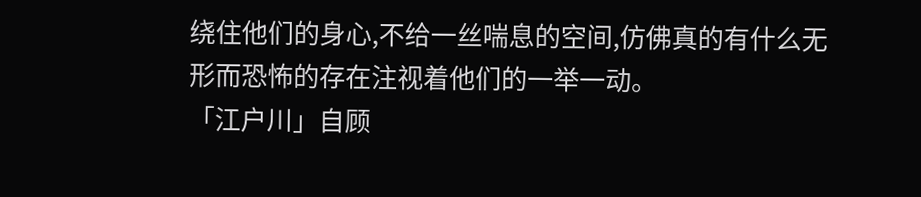绕住他们的身心,不给一丝喘息的空间,仿佛真的有什么无形而恐怖的存在注视着他们的一举一动。
「江户川」自顾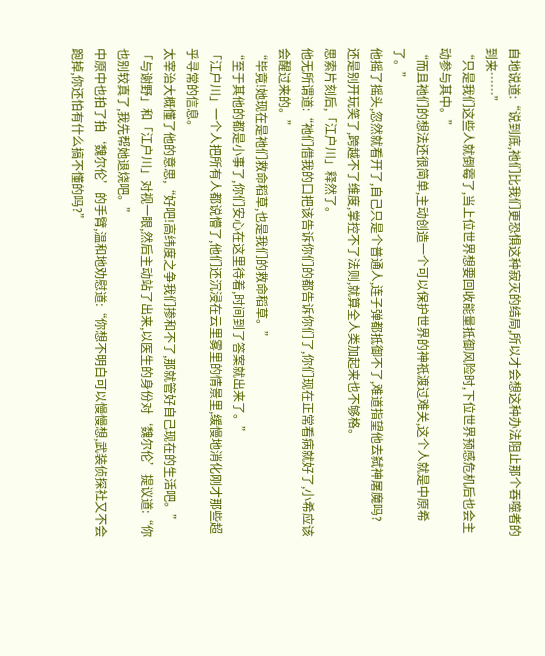自地说道:“说到底,祂们比我们更恐惧这种寂灭的结局,所以才会想这种办法阻止那个吞噬者的到来……”
“只是我们这些人就倒霉了,当上位世界想要回收能量抵御风险时,下位世界预感危机后也会主动参与其中。”
“而且祂们的想法还很简单,主动创造一个可以保护世界的神祇渡过难关,这个人就是中原希了。”
他摇了摇头,忽然就看开了,自己只是个普通人,连子弹都抵御不了,难道指望他去弑神屠魔吗?
还是别开玩笑了,跨越不了维度,掌控不了法则,就算全人类加起来也不够格。
思索片刻后,「江户川」释然了。
他无所谓道:“祂们借我的口把该告诉你们的都告诉你们了,你们现在正常看病就好了,小希应该会醒过来的。”
“毕竟!她现在是祂们救命稻草,也是我们的救命稻草。”
“至于其他的都是小事了,你们安心在这里待着,时间到了答案就出来了。”
「江户川」一个人把所有人都说懵了,他们还沉浸在云里雾里的情景里,缓慢地消化刚才那些超乎寻常的信息。
太宰治大概懂了他的意思,“好吧!高纬度之争我们掺和不了,那就管好自己现在的生活吧。”
「与谢野」和「江户川」对视一眼,然后主动站了出来,以医生的身份对‘魏尔伦’提议道:“你也别较真了,我先帮她退烧吧。”
中原中也拍了拍‘魏尔伦’的手臂,温和地劝慰道:“你想不明白可以慢慢想,武装侦探社又不会跑掉,你还怕有什么搞不懂的吗?”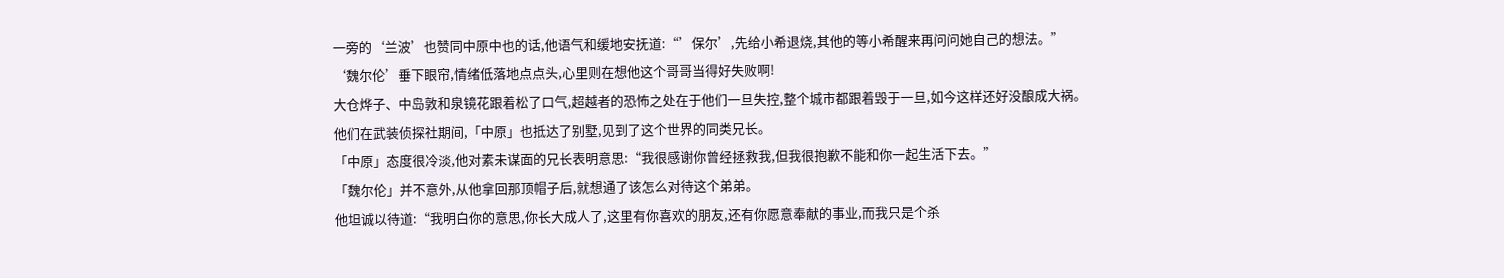一旁的‘兰波’也赞同中原中也的话,他语气和缓地安抚道:“’保尔’,先给小希退烧,其他的等小希醒来再问问她自己的想法。”
‘魏尔伦’垂下眼帘,情绪低落地点点头,心里则在想他这个哥哥当得好失败啊!
大仓烨子、中岛敦和泉镜花跟着松了口气,超越者的恐怖之处在于他们一旦失控,整个城市都跟着毁于一旦,如今这样还好没酿成大祸。
他们在武装侦探社期间,「中原」也抵达了别墅,见到了这个世界的同类兄长。
「中原」态度很冷淡,他对素未谋面的兄长表明意思:“我很感谢你曾经拯救我,但我很抱歉不能和你一起生活下去。”
「魏尔伦」并不意外,从他拿回那顶帽子后,就想通了该怎么对待这个弟弟。
他坦诚以待道:“我明白你的意思,你长大成人了,这里有你喜欢的朋友,还有你愿意奉献的事业,而我只是个杀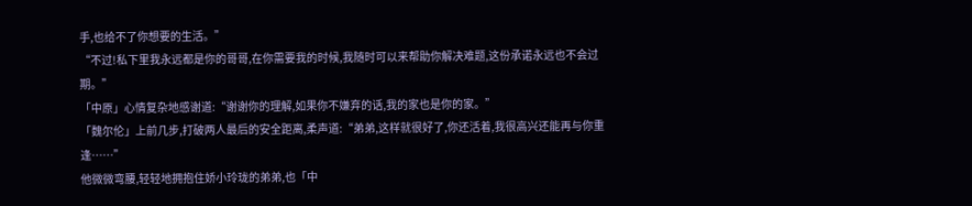手,也给不了你想要的生活。”
“不过!私下里我永远都是你的哥哥,在你需要我的时候,我随时可以来帮助你解决难题,这份承诺永远也不会过期。”
「中原」心情复杂地感谢道:“谢谢你的理解,如果你不嫌弃的话,我的家也是你的家。”
「魏尔伦」上前几步,打破两人最后的安全距离,柔声道:“弟弟,这样就很好了,你还活着,我很高兴还能再与你重逢……”
他微微弯腰,轻轻地拥抱住娇小玲珑的弟弟,也「中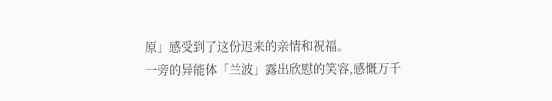原」感受到了这份迟来的亲情和祝福。
一旁的异能体「兰波」露出欣慰的笑容,感慨万千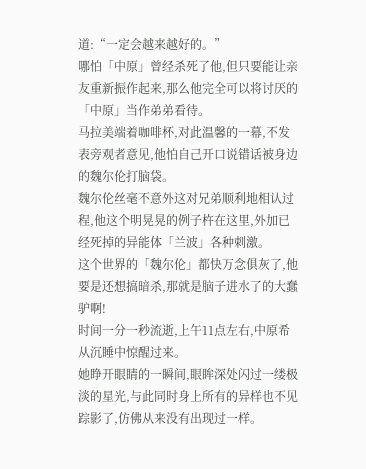道:“一定会越来越好的。”
哪怕「中原」曾经杀死了他,但只要能让亲友重新振作起来,那么他完全可以将讨厌的「中原」当作弟弟看待。
马拉美端着咖啡杯,对此温馨的一幕,不发表旁观者意见,他怕自己开口说错话被身边的魏尔伦打脑袋。
魏尔伦丝毫不意外这对兄弟顺利地相认过程,他这个明晃晃的例子杵在这里,外加已经死掉的异能体「兰波」各种刺激。
这个世界的「魏尔伦」都快万念俱灰了,他要是还想搞暗杀,那就是脑子进水了的大蠢驴啊!
时间一分一秒流逝,上午11点左右,中原希从沉睡中惊醒过来。
她睁开眼睛的一瞬间,眼眸深处闪过一缕极淡的星光,与此同时身上所有的异样也不见踪影了,仿佛从来没有出现过一样。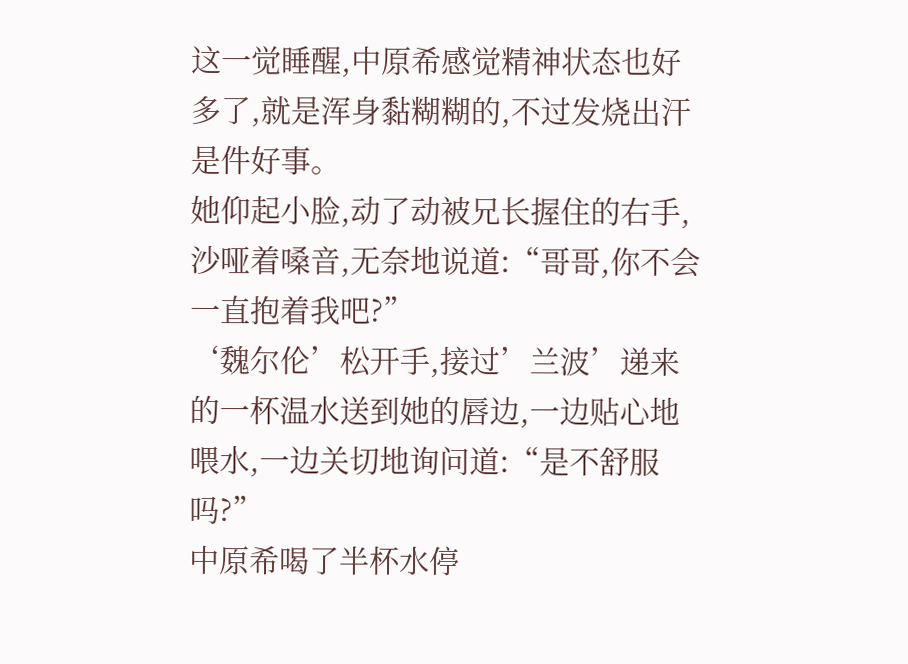这一觉睡醒,中原希感觉精神状态也好多了,就是浑身黏糊糊的,不过发烧出汗是件好事。
她仰起小脸,动了动被兄长握住的右手,沙哑着嗓音,无奈地说道:“哥哥,你不会一直抱着我吧?”
‘魏尔伦’松开手,接过’兰波’递来的一杯温水送到她的唇边,一边贴心地喂水,一边关切地询问道:“是不舒服吗?”
中原希喝了半杯水停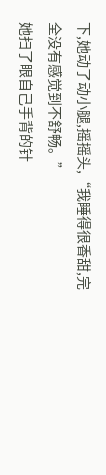下,她动了动小腿,摇摇头,“我睡得很香甜,完全没有感觉到不舒畅。”
她扫了眼自己手背的针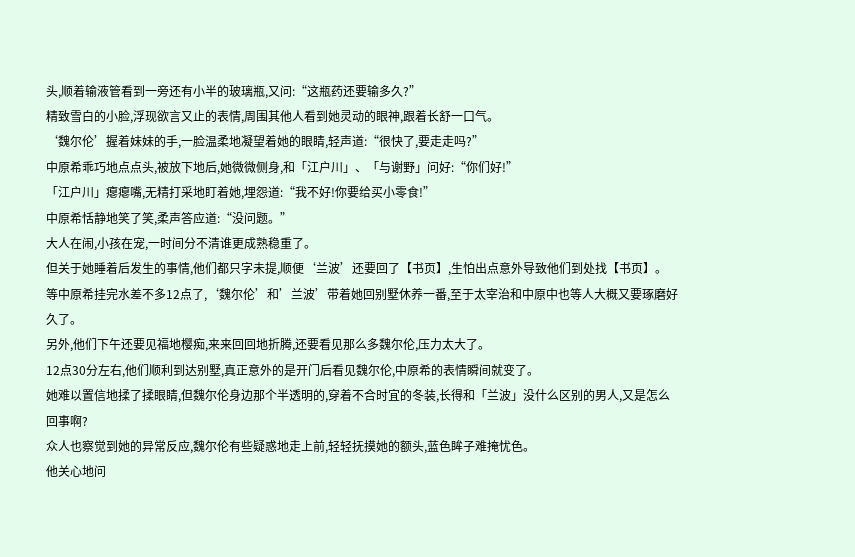头,顺着输液管看到一旁还有小半的玻璃瓶,又问:“这瓶药还要输多久?”
精致雪白的小脸,浮现欲言又止的表情,周围其他人看到她灵动的眼神,跟着长舒一口气。
‘魏尔伦’握着妹妹的手,一脸温柔地凝望着她的眼睛,轻声道:“很快了,要走走吗?”
中原希乖巧地点点头,被放下地后,她微微侧身,和「江户川」、「与谢野」问好:“你们好!”
「江户川」瘪瘪嘴,无精打采地盯着她,埋怨道:“我不好!你要给买小零食!”
中原希恬静地笑了笑,柔声答应道:“没问题。”
大人在闹,小孩在宠,一时间分不清谁更成熟稳重了。
但关于她睡着后发生的事情,他们都只字未提,顺便‘兰波’还要回了【书页】,生怕出点意外导致他们到处找【书页】。
等中原希挂完水差不多12点了,‘魏尔伦’和’兰波’带着她回别墅休养一番,至于太宰治和中原中也等人大概又要琢磨好久了。
另外,他们下午还要见福地樱痴,来来回回地折腾,还要看见那么多魏尔伦,压力太大了。
12点30分左右,他们顺利到达别墅,真正意外的是开门后看见魏尔伦,中原希的表情瞬间就变了。
她难以置信地揉了揉眼睛,但魏尔伦身边那个半透明的,穿着不合时宜的冬装,长得和「兰波」没什么区别的男人,又是怎么回事啊?
众人也察觉到她的异常反应,魏尔伦有些疑惑地走上前,轻轻抚摸她的额头,蓝色眸子难掩忧色。
他关心地问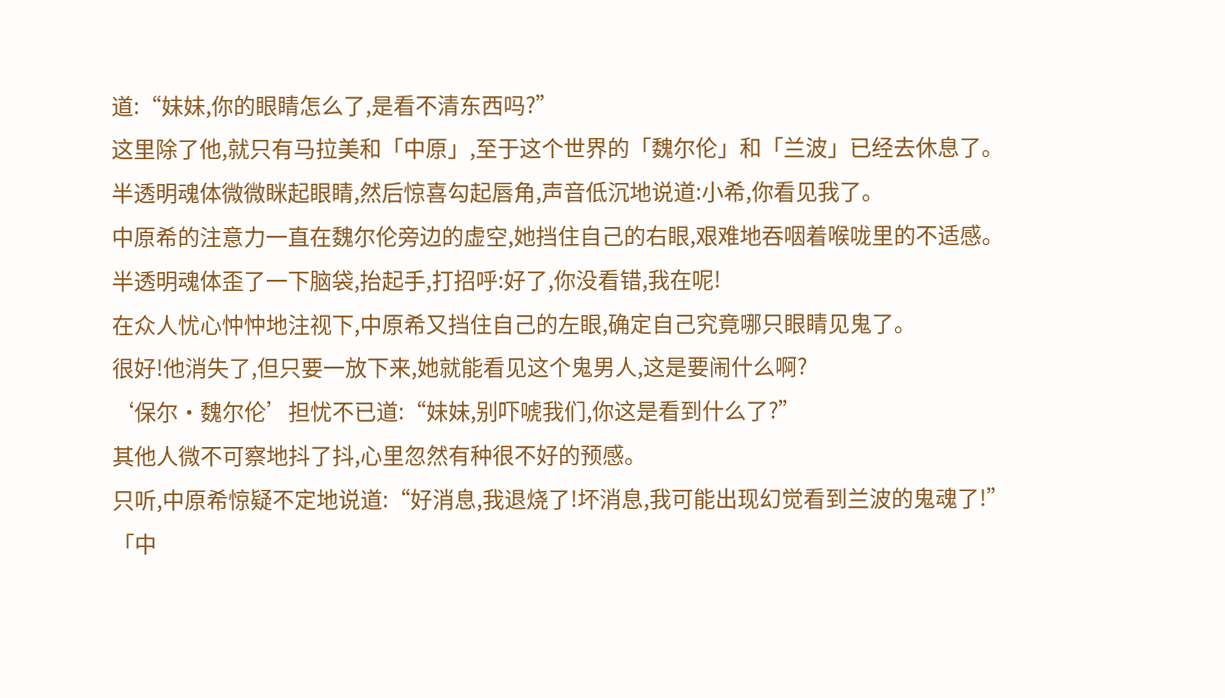道:“妹妹,你的眼睛怎么了,是看不清东西吗?”
这里除了他,就只有马拉美和「中原」,至于这个世界的「魏尔伦」和「兰波」已经去休息了。
半透明魂体微微眯起眼睛,然后惊喜勾起唇角,声音低沉地说道:小希,你看见我了。
中原希的注意力一直在魏尔伦旁边的虚空,她挡住自己的右眼,艰难地吞咽着喉咙里的不适感。
半透明魂体歪了一下脑袋,抬起手,打招呼:好了,你没看错,我在呢!
在众人忧心忡忡地注视下,中原希又挡住自己的左眼,确定自己究竟哪只眼睛见鬼了。
很好!他消失了,但只要一放下来,她就能看见这个鬼男人,这是要闹什么啊?
‘保尔·魏尔伦’担忧不已道:“妹妹,别吓唬我们,你这是看到什么了?”
其他人微不可察地抖了抖,心里忽然有种很不好的预感。
只听,中原希惊疑不定地说道:“好消息,我退烧了!坏消息,我可能出现幻觉看到兰波的鬼魂了!”
「中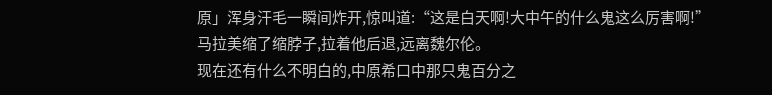原」浑身汗毛一瞬间炸开,惊叫道:“这是白天啊!大中午的什么鬼这么厉害啊!”
马拉美缩了缩脖子,拉着他后退,远离魏尔伦。
现在还有什么不明白的,中原希口中那只鬼百分之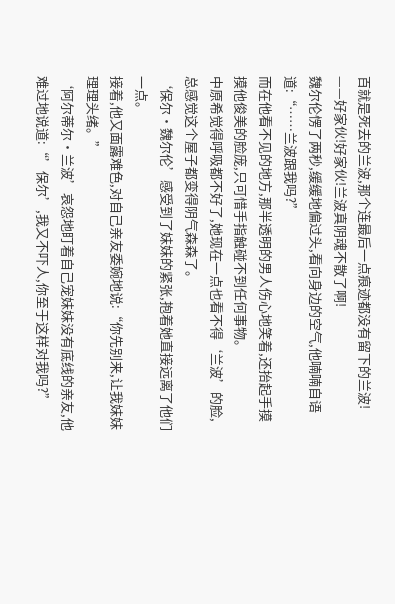百就是死去的兰波,那个连最后一点痕迹都没有留下的兰波!
——好家伙!好家伙!兰波真阴魂不散了啊!
魏尔伦愣了两秒,缓缓地偏过头,看向身边的空气,他喃喃自语道:“……兰波跟我吗?”
而在他看不见的地方,那半透明的男人伤心地笑着,还抬起手摸摸他俊美的脸庞,只可惜手指触碰不到任何事物。
中原希觉得呼吸都不好了,她现在一点也看不得‘兰波’的脸,总感觉这个屋子都变得阴气森森了。
‘保尔·魏尔伦’感受到了妹妹的紧张,抱着她直接远离了他们一点。
接着,他又面露难色,对自己亲友委婉地说:“你先别来,让我妹妹理理头绪。”
‘阿尔蒂尔·兰波’哀怨地盯着自己宠妹妹没有底线的亲友,他难过地说道:“’保尔’,我又不吓人,你至于这样对我吗?”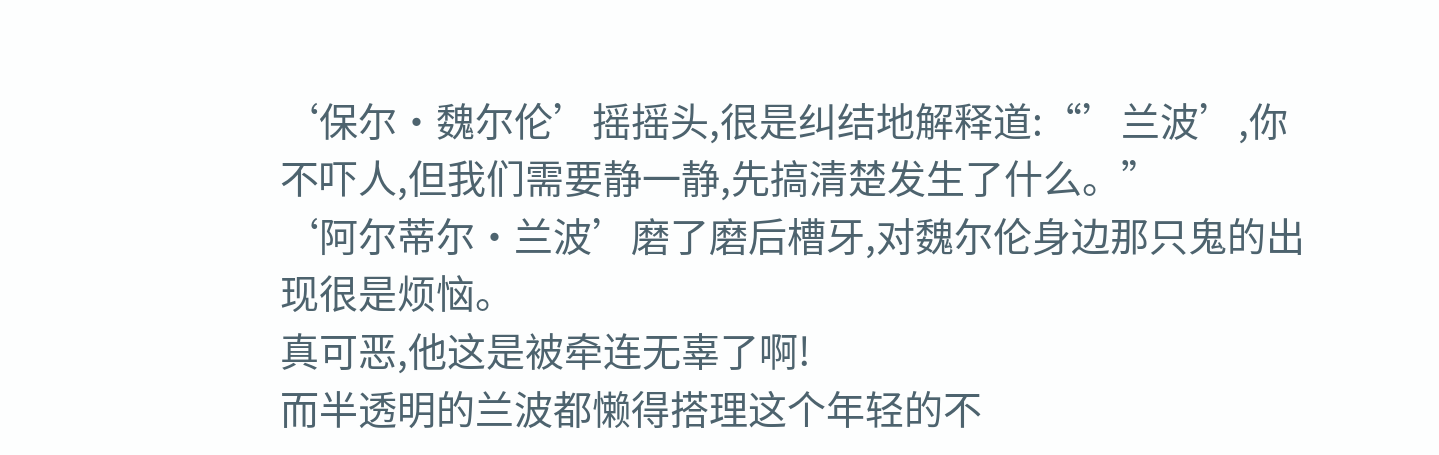‘保尔·魏尔伦’摇摇头,很是纠结地解释道:“’兰波’,你不吓人,但我们需要静一静,先搞清楚发生了什么。”
‘阿尔蒂尔·兰波’磨了磨后槽牙,对魏尔伦身边那只鬼的出现很是烦恼。
真可恶,他这是被牵连无辜了啊!
而半透明的兰波都懒得搭理这个年轻的不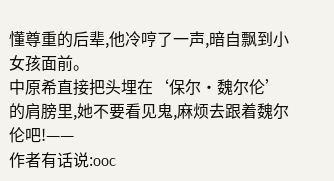懂尊重的后辈,他冷哼了一声,暗自飘到小女孩面前。
中原希直接把头埋在‘保尔·魏尔伦’的肩膀里,她不要看见鬼,麻烦去跟着魏尔伦吧!——
作者有话说:ooc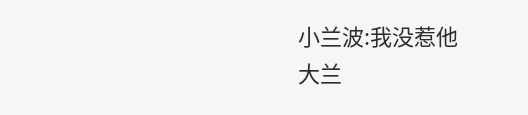小兰波:我没惹他
大兰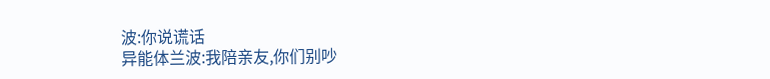波:你说谎话
异能体兰波:我陪亲友,你们别吵